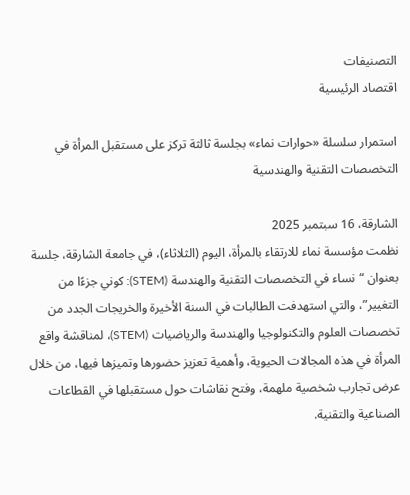التصنيفات
اقتصاد الرئيسية

استمرار سلسلة «حوارات نماء» بجلسة ثالثة تركز على مستقبل المرأة في التخصصات التقنية والهندسية

الشارقة، 16 سبتمبر 2025
نظمت مؤسسة نماء للارتقاء بالمرأة، اليوم (الثلاثاء)، في جامعة الشارقة، جلسة بعنوان “نساء في التخصصات التقنية والهندسة (STEM): كوني جزءًا من التغيير”، والتي استهدفت الطالبات في السنة الأخيرة والخريجات الجدد من تخصصات العلوم والتكنولوجيا والهندسة والرياضيات (STEM)، لمناقشة واقع المرأة في هذه المجالات الحيوية، وأهمية تعزيز حضورها وتميزها فيها، من خلال عرض تجارب شخصية ملهمة، وفتح نقاشات حول مستقبلها في القطاعات الصناعية والتقنية.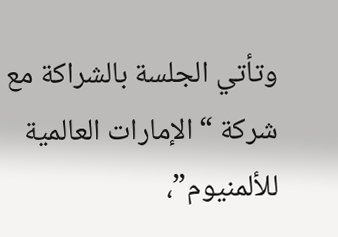وتأتي الجلسة بالشراكة مع شركة “الإمارات العالمية للألمنيوم”،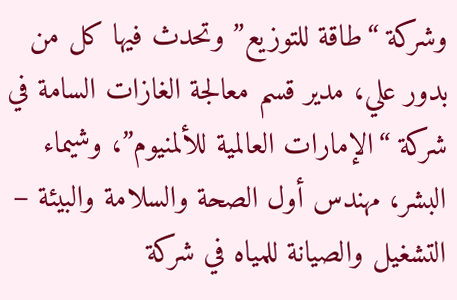وشركة “طاقة للتوزيع” وتحدث فيها كل من بدور علي، مدير قسم معالجة الغازات السامة في شركة “الإمارات العالمية للألمنيوم”، وشيماء البشر، مهندس أول الصحة والسلامة والبيئة – التشغيل والصيانة للمياه في شركة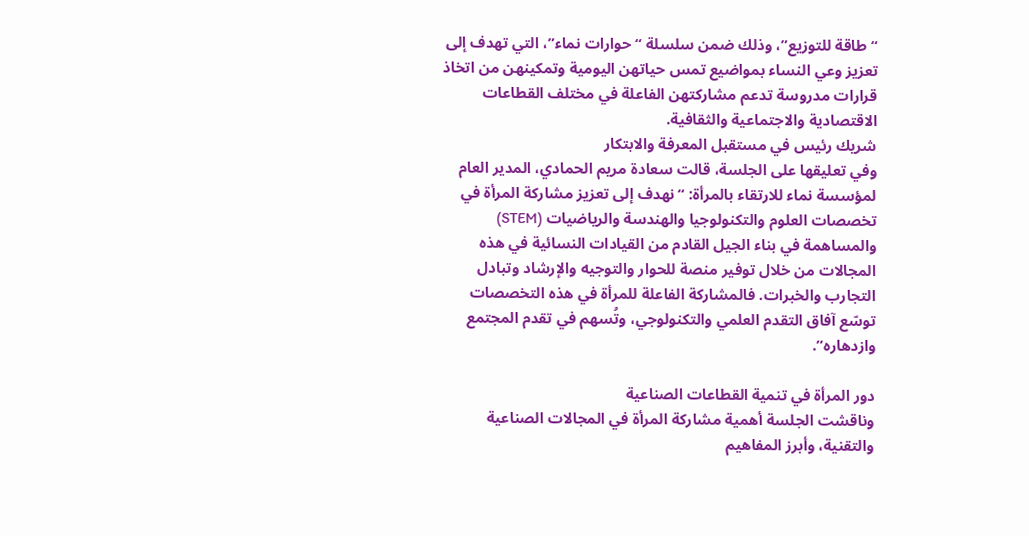“طاقة للتوزيع”، وذلك ضمن سلسلة “حوارات نماء”، التي تهدف إلى تعزيز وعي النساء بمواضيع تمس حياتهن اليومية وتمكينهن من اتخاذ قرارات مدروسة تدعم مشاركتهن الفاعلة في مختلف القطاعات الاقتصادية والاجتماعية والثقافية.
شريك رئيس في مستقبل المعرفة والابتكار
وفي تعليقها على الجلسة، قالت سعادة مريم الحمادي، المدير العام لمؤسسة نماء للارتقاء بالمرأة: “نهدف إلى تعزيز مشاركة المرأة في تخصصات العلوم والتكنولوجيا والهندسة والرياضيات (STEM) والمساهمة في بناء الجيل القادم من القيادات النسائية في هذه المجالات من خلال توفير منصة للحوار والتوجيه والإرشاد وتبادل التجارب والخبرات. فالمشاركة الفاعلة للمرأة في هذه التخصصات توسّع آفاق التقدم العلمي والتكنولوجي، وتُسهم في تقدم المجتمع وازدهاره”.

دور المرأة في تنمية القطاعات الصناعية
وناقشت الجلسة أهمية مشاركة المرأة في المجالات الصناعية والتقنية، وأبرز المفاهيم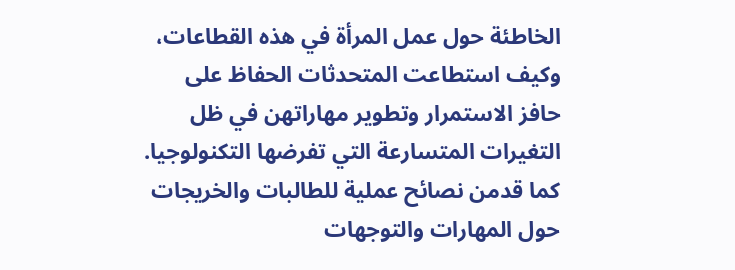الخاطئة حول عمل المرأة في هذه القطاعات، وكيف استطاعت المتحدثات الحفاظ على حافز الاستمرار وتطوير مهاراتهن في ظل التغيرات المتسارعة التي تفرضها التكنولوجيا. كما قدمن نصائح عملية للطالبات والخريجات حول المهارات والتوجهات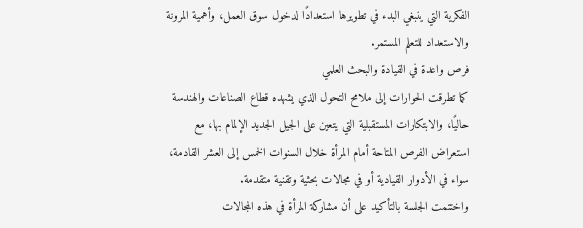الفكرية التي ينبغي البدء في تطويرها استعدادًا لدخول سوق العمل، وأهمية المرونة والاستعداد للتعلم المستمر.
فرص واعدة في القيادة والبحث العلمي
كما تطرقت الحوارات إلى ملامح التحول الذي يشهده قطاع الصناعات والهندسة حاليًا، والابتكارات المستقبلية التي يتعين على الجيل الجديد الإلمام بها، مع استعراض الفرص المتاحة أمام المرأة خلال السنوات الخمس إلى العشر القادمة، سواء في الأدوار القيادية أو في مجالات بحثية وتقنية متقدمة.
واختتمت الجلسة بالتأكيد على أن مشاركة المرأة في هذه المجالات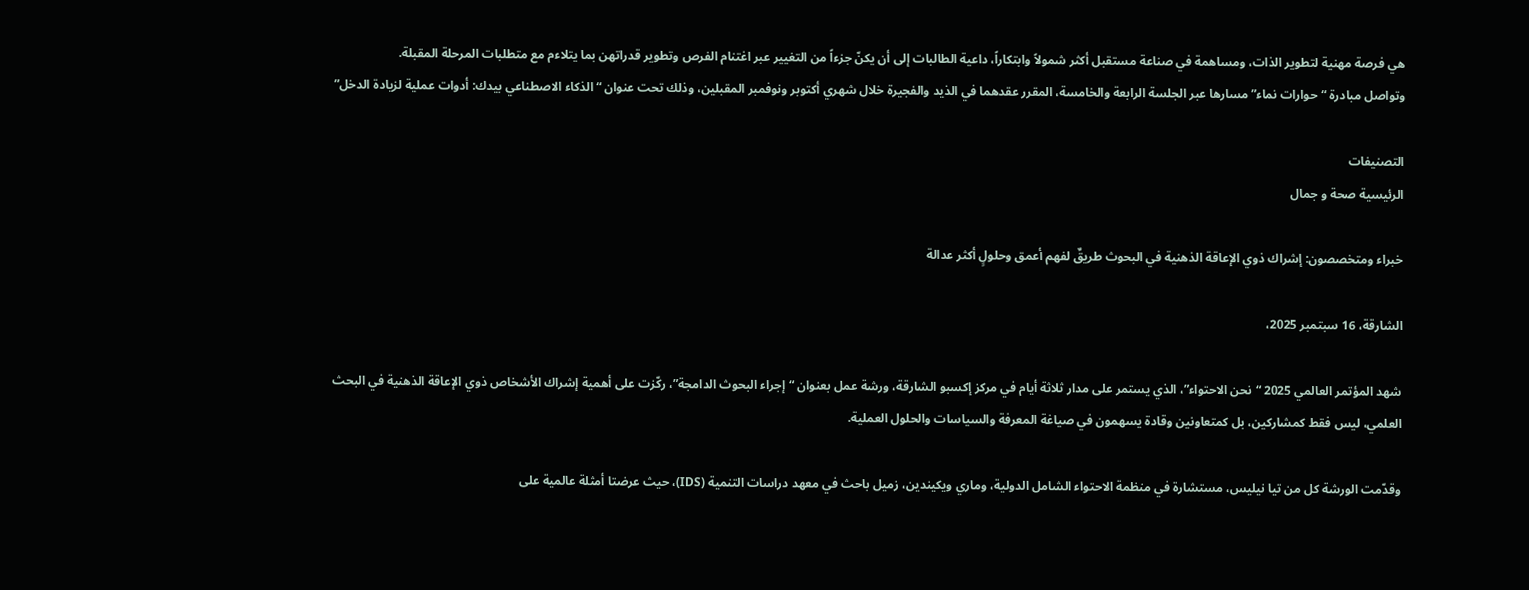هي فرصة مهنية لتطوير الذات، ومساهمة في صناعة مستقبل أكثر شمولاً وابتكاراً، داعية الطالبات إلى أن يكنّ جزءاً من التغيير عبر اغتنام الفرص وتطوير قدراتهن بما يتلاءم مع متطلبات المرحلة المقبلة.
وتواصل مبادرة “حوارات نماء” مسارها عبر الجلسة الرابعة والخامسة، المقرر عقدهما في الذيد والفجيرة خلال شهري أكتوبر ونوفمبر المقبلين، وذلك تحت عنوان “الذكاء الاصطناعي بيدك: أدوات عملية لزيادة الدخل”

التصنيفات
الرئيسية صحة و جمال

خبراء ومتخصصون: إشراك ذوي الإعاقة الذهنية في البحوث طريقٌ لفهم أعمق وحلولٍ أكثر عدالة

الشارقة، 16 سبتمبر 2025،

شهد المؤتمر العالمي 2025 “نحن الاحتواء”، الذي يستمر على مدار ثلاثة أيام في مركز إكسبو الشارقة، ورشة عمل بعنوان “إجراء البحوث الدامجة”، ركّزت على أهمية إشراك الأشخاص ذوي الإعاقة الذهنية في البحث العلمي، ليس فقط كمشاركين، بل كمتعاونين وقادة يسهمون في صياغة المعرفة والسياسات والحلول العملية.

وقدّمت الورشة كل من تيا نيليس، مستشارة في منظمة الاحتواء الشامل الدولية، وماري ويكيندين، زميل باحث في معهد دراسات التنمية (IDS)، حيث عرضتا أمثلة عالمية على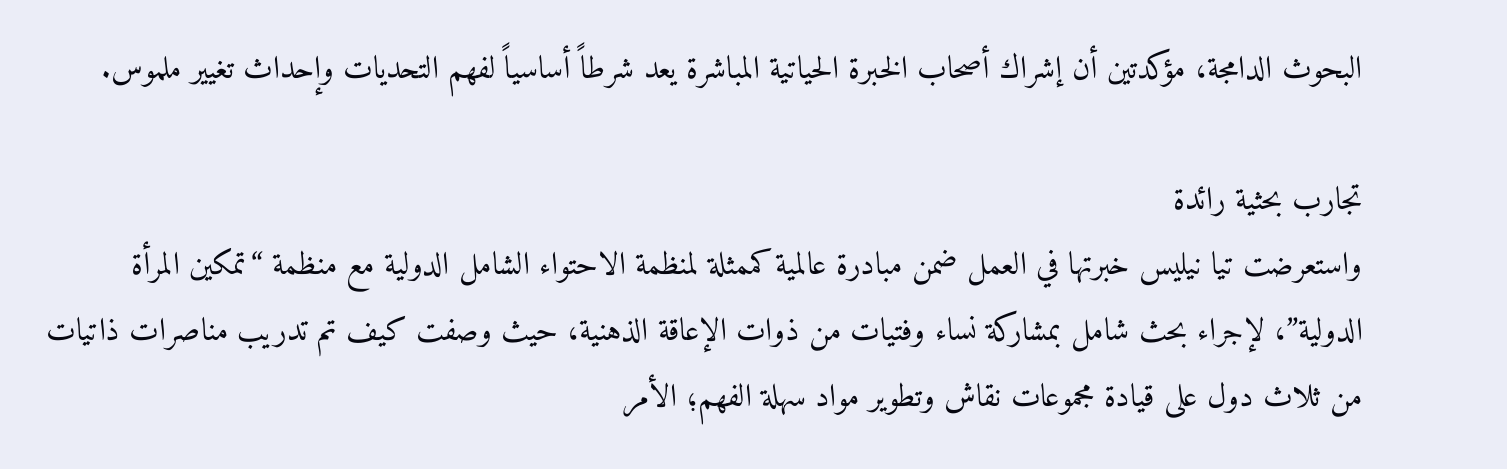البحوث الدامجة، مؤكدتين أن إشراك أصحاب الخبرة الحياتية المباشرة يعد شرطاً أساسياً لفهم التحديات وإحداث تغيير ملموس.

تجارب بحثية رائدة
واستعرضت تيا نيليس خبرتها في العمل ضمن مبادرة عالمية كممثلة لمنظمة الاحتواء الشامل الدولية مع منظمة “تمكين المرأة الدولية”، لإجراء بحث شامل بمشاركة نساء وفتيات من ذوات الإعاقة الذهنية، حيث وصفت كيف تم تدريب مناصرات ذاتيات من ثلاث دول على قيادة مجموعات نقاش وتطوير مواد سهلة الفهم؛ الأمر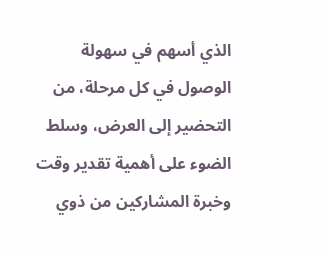الذي أسهم في سهولة الوصول في كل مرحلة، من التحضير إلى العرض، وسلط الضوء على أهمية تقدير وقت وخبرة المشاركين من ذوي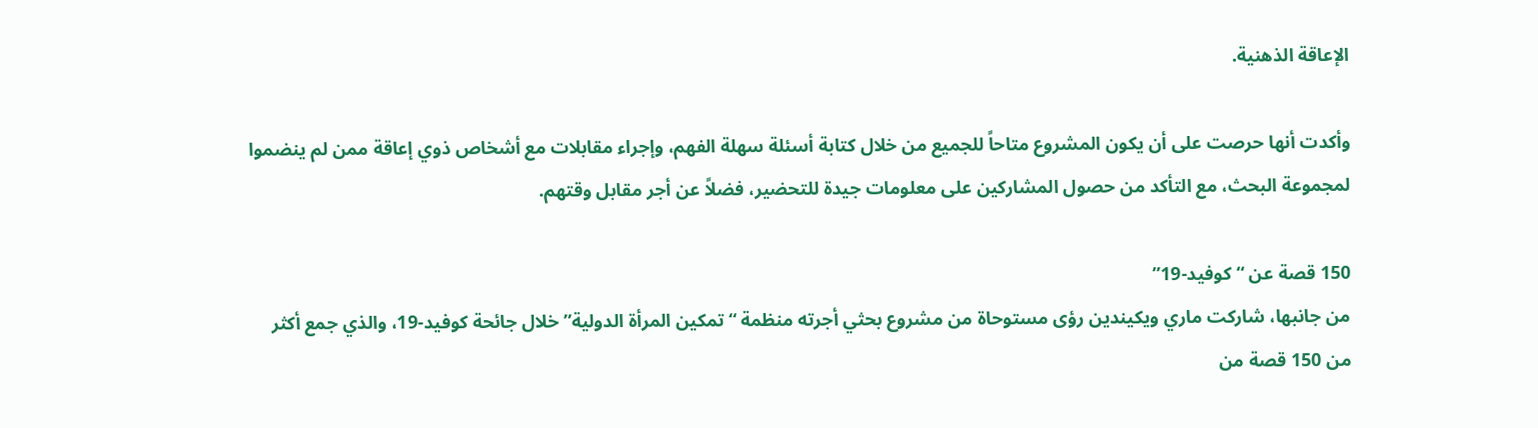الإعاقة الذهنية.

وأكدت أنها حرصت على أن يكون المشروع متاحاً للجميع من خلال كتابة أسئلة سهلة الفهم، وإجراء مقابلات مع أشخاص ذوي إعاقة ممن لم ينضموا لمجموعة البحث، مع التأكد من حصول المشاركين على معلومات جيدة للتحضير، فضلاً عن أجر مقابل وقتهم.

150 قصة عن “كوفيد-19”
من جانبها، شاركت ماري ويكيندين رؤى مستوحاة من مشروع بحثي أجرته منظمة “تمكين المرأة الدولية” خلال جائحة كوفيد-19، والذي جمع أكثر من 150 قصة من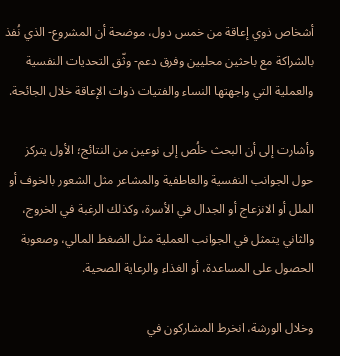أشخاص ذوي إعاقة من خمس دول، موضحة أن المشروع- الذي نُفذ بالشراكة مع باحثين محليين وفرق دعم- وثّق التحديات النفسية والعملية التي واجهتها النساء والفتيات ذوات الإعاقة خلال الجائحة.

وأشارت إلى أن البحث خلُص إلى نوعين من النتائج؛ الأول يتركز حول الجوانب النفسية والعاطفية والمشاعر مثل الشعور بالخوف أو الملل أو الانزعاج أو الجدال في الأسرة، وكذلك الرغبة في الخروج، والثاني يتمثل في الجوانب العملية مثل الضغط المالي، وصعوبة الحصول على المساعدة، أو الغذاء والرعاية الصحية.

وخلال الورشة، انخرط المشاركون في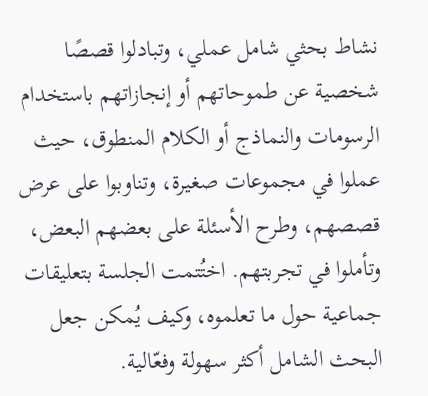نشاط بحثي شامل عملي، وتبادلوا قصصًا شخصية عن طموحاتهم أو إنجازاتهم باستخدام الرسومات والنماذج أو الكلام المنطوق، حيث عملوا في مجموعات صغيرة، وتناوبوا على عرض قصصهم، وطرح الأسئلة على بعضهم البعض، وتأملوا في تجربتهم. اختُتمت الجلسة بتعليقات جماعية حول ما تعلموه، وكيف يُمكن جعل البحث الشامل أكثر سهولة وفعّالية.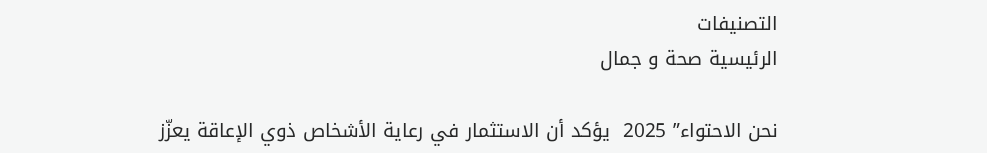التصنيفات
الرئيسية صحة و جمال

نحن الاحتواء” 2025  يؤكد أن الاستثمار في رعاية الأشخاص ذوي الإعاقة يعزّز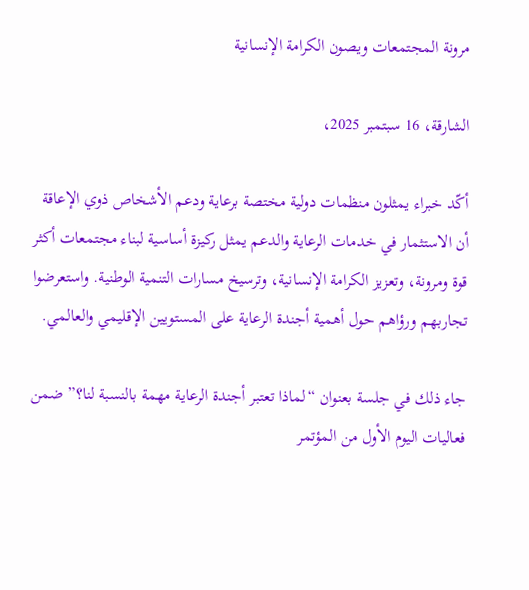مرونة المجتمعات ويصون الكرامة الإنسانية

الشارقة، 16 سبتمبر 2025،

أكّد خبراء يمثلون منظمات دولية مختصة برعاية ودعم الأشخاص ذوي الإعاقة أن الاستثمار في خدمات الرعاية والدعم يمثل ركيزة أساسية لبناء مجتمعات أكثر قوة ومرونة، وتعزيز الكرامة الإنسانية، وترسيخ مسارات التنمية الوطنية. واستعرضوا تجاربهم ورؤاهم حول أهمية أجندة الرعاية على المستويين الإقليمي والعالمي.

جاء ذلك في جلسة بعنوان “لماذا تعتبر أجندة الرعاية مهمة بالنسبة لنا؟” ضمن فعاليات اليوم الأول من المؤتمر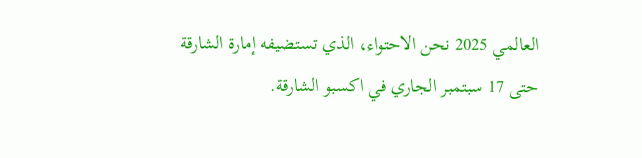العالمي 2025 نحن الاحتواء، الذي تستضيفه إمارة الشارقة حتى 17 سبتمبر الجاري في اكسبو الشارقة.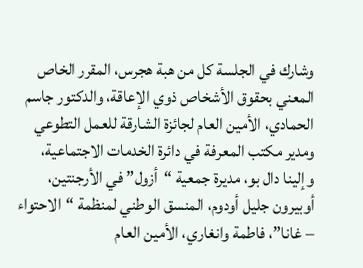وشارك في الجلسة كل من هبة هجرس، المقرر الخاص المعني بحقوق الأشخاص ذوي الإعاقة، والدكتور جاسم الحمادي، الأمين العام لجائزة الشارقة للعمل التطوعي ومدير مكتب المعرفة في دائرة الخدمات الاجتماعية، وإلينا دال بو، مديرة جمعية “أزول” في الأرجنتين، أوبيرون جليل أودوم، المنسق الوطني لمنظمة “الاحتواء – غانا”، فاطمة وانغاري، الأمين العام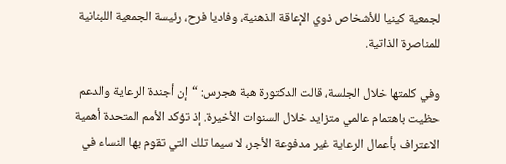لجمعية كينيا للأشخاص ذوي الإعاقة الذهنية، وفاديا فرح، رئيسة الجمعية اللبنانية للمناصرة الذاتية.

وفي كلمتها خلال الجلسة، قالت الدكتورة هبة هجرس: “إن أجندة الرعاية والدعم حظيت باهتمام عالمي متزايد خلال السنوات الأخيرة. إذ تؤكد الأمم المتحدة أهمية الاعتراف بأعمال الرعاية غير مدفوعة الأجر، لا سيما تلك التي تقوم بها النساء في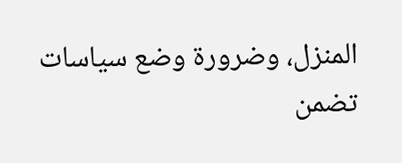المنزل، وضرورة وضع سياسات تضمن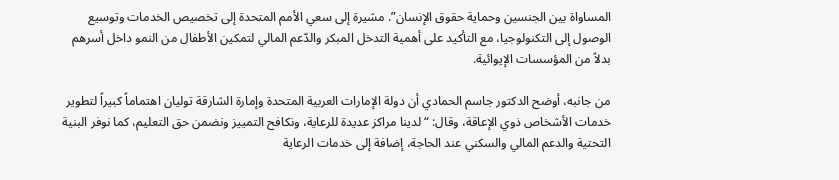المساواة بين الجنسين وحماية حقوق الإنسان”. مشيرة إلى سعي الأمم المتحدة إلى تخصيص الخدمات وتوسيع الوصول إلى التكنولوجيا، مع التأكيد على أهمية التدخل المبكر والدّعم المالي لتمكين الأطفال من النمو داخل أسرهم بدلاً من المؤسسات الإيوائية.

من جانبه، أوضح الدكتور جاسم الحمادي أن دولة الإمارات العربية المتحدة وإمارة الشارقة توليان اهتماماً كبيراً لتطوير خدمات الأشخاص ذوي الإعاقة، وقال: “لدينا مراكز عديدة للرعاية، ونكافح التمييز ونضمن حق التعليم، كما نوفر البنية التحتية والدعم المالي والسكني عند الحاجة، إضافة إلى خدمات الرعاية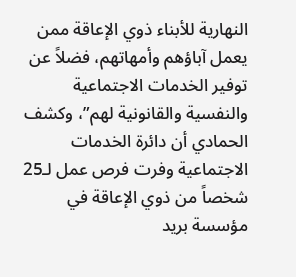النهارية للأبناء ذوي الإعاقة ممن يعمل آباؤهم وأمهاتهم، فضلاً عن توفير الخدمات الاجتماعية والنفسية والقانونية لهم”، وكشف الحمادي أن دائرة الخدمات الاجتماعية وفرت فرص عمل لـ25 شخصاً من ذوي الإعاقة في مؤسسة بريد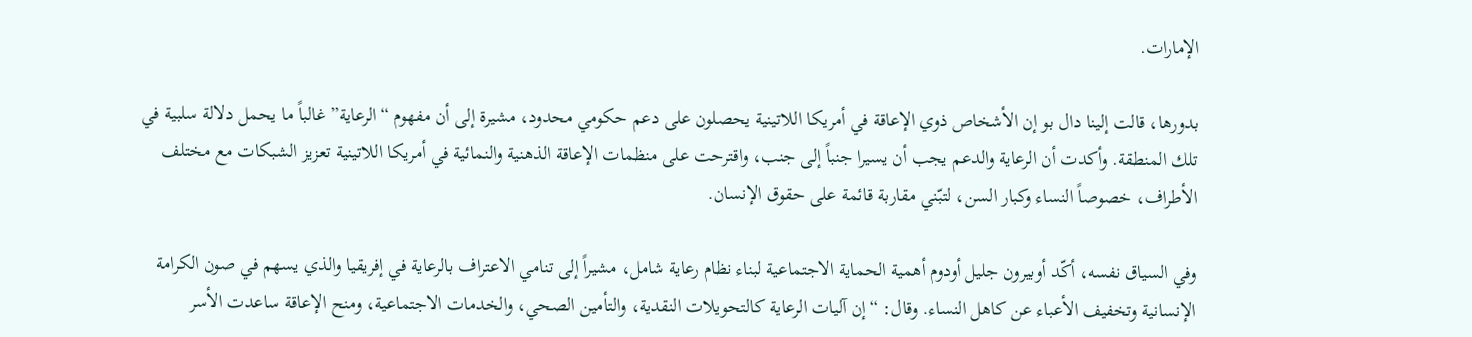الإمارات.

بدورها، قالت إلينا دال بو إن الأشخاص ذوي الإعاقة في أمريكا اللاتينية يحصلون على دعم حكومي محدود، مشيرة إلى أن مفهوم “الرعاية” غالباً ما يحمل دلالة سلبية في تلك المنطقة. وأكدت أن الرعاية والدعم يجب أن يسيرا جنباً إلى جنب، واقترحت على منظمات الإعاقة الذهنية والنمائية في أمريكا اللاتينية تعزيز الشبكات مع مختلف الأطراف، خصوصاً النساء وكبار السن، لتبّني مقاربة قائمة على حقوق الإنسان.

وفي السياق نفسه، أكّد أوبيرون جليل أودوم أهمية الحماية الاجتماعية لبناء نظام رعاية شامل، مشيراً إلى تنامي الاعتراف بالرعاية في إفريقيا والذي يسهم في صون الكرامة الإنسانية وتخفيف الأعباء عن كاهل النساء. وقال: “إن آليات الرعاية كالتحويلات النقدية، والتأمين الصحي، والخدمات الاجتماعية، ومنح الإعاقة ساعدت الأسر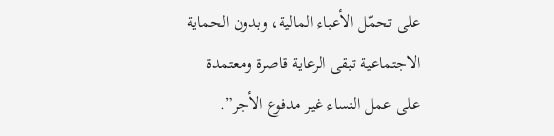على تحمّل الأعباء المالية، وبدون الحماية الاجتماعية تبقى الرعاية قاصرة ومعتمدة على عمل النساء غير مدفوع الأجر”.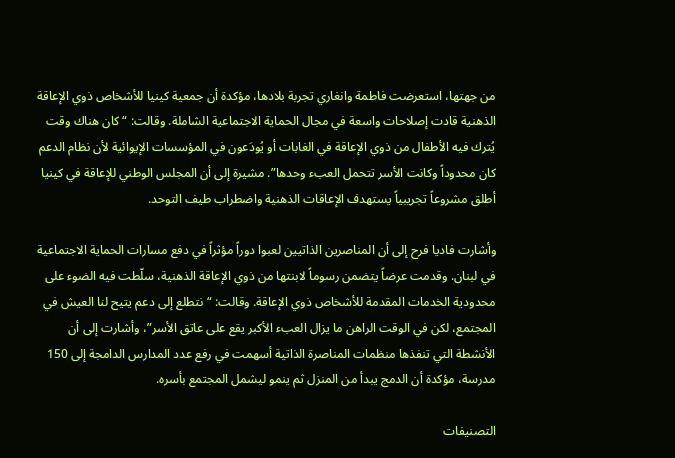من جهتها، استعرضت فاطمة وانغاري تجربة بلادها، مؤكدة أن جمعية كينيا للأشخاص ذوي الإعاقة الذهنية قادت إصلاحات واسعة في مجال الحماية الاجتماعية الشاملة. وقالت: “كان هناك وقت يُترك فيه الأطفال من ذوي الإعاقة في الغابات أو يُودَعون في المؤسسات الإيوائية لأن نظام الدعم كان محدوداً وكانت الأسر تتحمل العبء وحدها”. مشيرة إلى أن المجلس الوطني للإعاقة في كينيا أطلق مشروعاً تجريبياً يستهدف الإعاقات الذهنية واضطراب طيف التوحد.

وأشارت فاديا فرح إلى أن المناصرين الذاتيين لعبوا دوراً مؤثراً في دفع مسارات الحماية الاجتماعية في لبنان. وقدمت عرضاً يتضمن رسوماً لابنتها من ذوي الإعاقة الذهنية، سلّطت فيه الضوء على محدودية الخدمات المقدمة للأشخاص ذوي الإعاقة. وقالت: “نتطلع إلى دعم يتيح لنا العيش في المجتمع، لكن في الوقت الراهن ما يزال العبء الأكبر يقع على عاتق الأسر”، وأشارت إلى أن الأنشطة التي تنفذها منظمات المناصرة الذاتية أسهمت في رفع عدد المدارس الدامجة إلى 150 مدرسة، مؤكدة أن الدمج يبدأ من المنزل ثم ينمو ليشمل المجتمع بأسره.

التصنيفات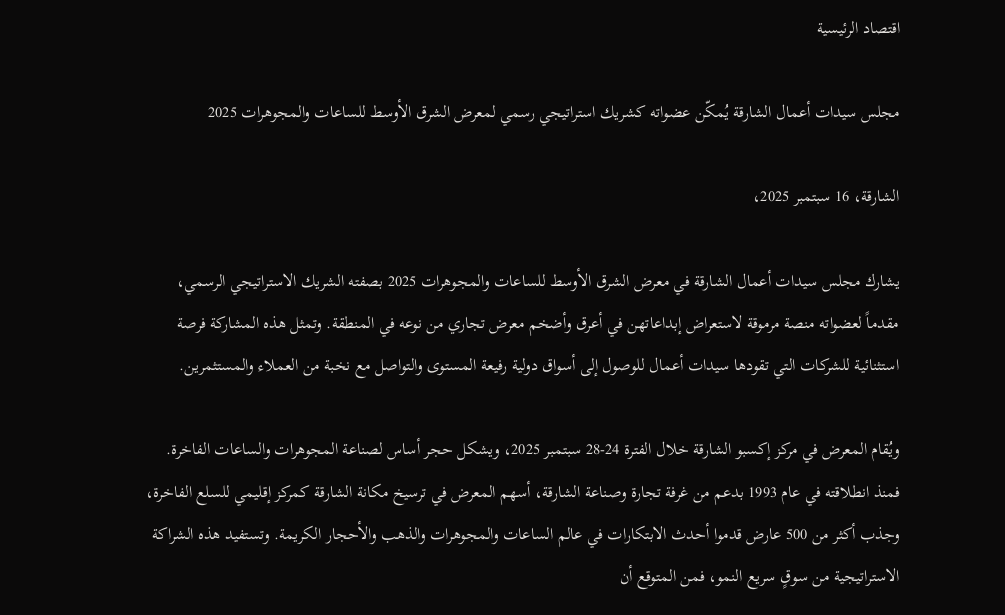اقتصاد الرئيسية

مجلس سيدات أعمال الشارقة يُمكّن عضواته كشريك استراتيجي رسمي لمعرض الشرق الأوسط للساعات والمجوهرات 2025

الشارقة، 16 سبتمبر 2025،

يشارك مجلس سيدات أعمال الشارقة في معرض الشرق الأوسط للساعات والمجوهرات 2025 بصفته الشريك الاستراتيجي الرسمي، مقدماً لعضواته منصة مرموقة لاستعراض إبداعاتهن في أعرق وأضخم معرض تجاري من نوعه في المنطقة. وتمثل هذه المشاركة فرصة استثنائية للشركات التي تقودها سيدات أعمال للوصول إلى أسواق دولية رفيعة المستوى والتواصل مع نخبة من العملاء والمستثمرين.

ويُقام المعرض في مركز إكسبو الشارقة خلال الفترة 24-28 سبتمبر 2025، ويشكل حجر أساس لصناعة المجوهرات والساعات الفاخرة. فمنذ انطلاقته في عام 1993 بدعم من غرفة تجارة وصناعة الشارقة، أسهم المعرض في ترسيخ مكانة الشارقة كمركز إقليمي للسلع الفاخرة، وجذب أكثر من 500 عارض قدموا أحدث الابتكارات في عالم الساعات والمجوهرات والذهب والأحجار الكريمة. وتستفيد هذه الشراكة الاستراتيجية من سوقٍ سريع النمو، فمن المتوقع أن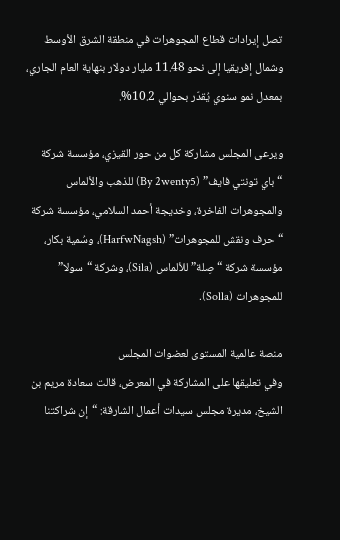تصل إيرادات قطاع المجوهرات في منطقة الشرق الأوسط وشمال إفريقيا إلى نحو 11.48 مليار دولار بنهاية العام الجاري، بمعدل نمو سنوي يُقدّر بحوالي 10.2%.

ويرعى المجلس مشاركة كل من حور القيزي، مؤسسة شركة “باي تونتي فايف” (By 2wenty5) للذهب والألماس والمجوهرات الفاخرة، وخديجة أحمد السلامي، مؤسسة شركة “حرف ونقش للمجوهرات” (HarfwNagsh)، وسُمية بكار، مؤسسة شركة “صِلة” للألماس (Sila)، وشركة “سولا” للمجوهرات (Solla).

منصة عالمية المستوى لعضوات المجلس
وفي تعليقها على المشاركة في المعرض، قالت سعادة مريم بن الشيخ، مديرة مجلس سيدات أعمال الشارقة: “إن شراكتنا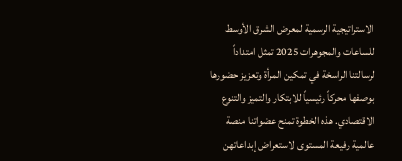الاستراتيجية الرسمية لمعرض الشرق الأوسط للساعات والمجوهرات 2025 تمثل امتداداً لرسالتنا الراسخة في تمكين المرأة وتعزيز حضورها بوصفها محركاً رئيسياً للابتكار والتميز والتنوع الاقتصادي. هذه الخطوة تمنح عضواتنا منصة عالمية رفيعة المستوى لاستعراض إبداعاتهن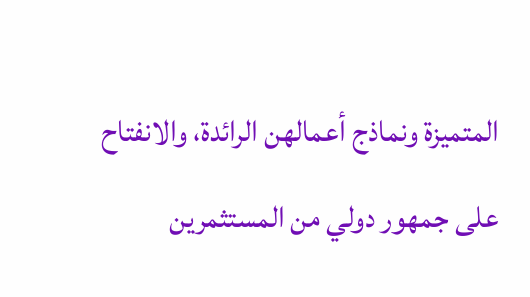المتميزة ونماذج أعمالهن الرائدة، والانفتاح على جمهور دولي من المستثمرين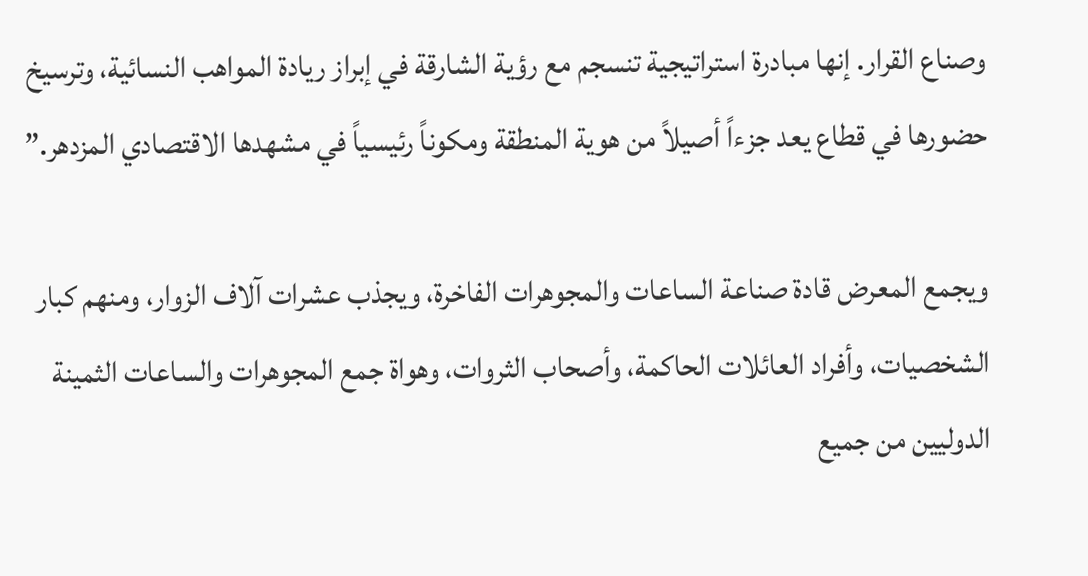وصناع القرار. إنها مبادرة استراتيجية تنسجم مع رؤية الشارقة في إبراز ريادة المواهب النسائية، وترسيخ حضورها في قطاع يعد جزءاً أصيلاً من هوية المنطقة ومكوناً رئيسياً في مشهدها الاقتصادي المزدهر.”

ويجمع المعرض قادة صناعة الساعات والمجوهرات الفاخرة، ويجذب عشرات آلاف الزوار، ومنهم كبار الشخصيات، وأفراد العائلات الحاكمة، وأصحاب الثروات، وهواة جمع المجوهرات والساعات الثمينة الدوليين من جميع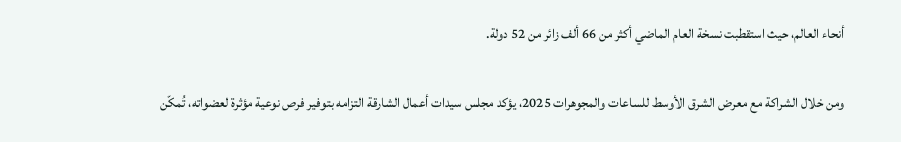أنحاء العالم، حيث استقطبت نسخة العام الماضي أكثر من 66 ألف زائر من 52 دولة.

ومن خلال الشراكة مع معرض الشرق الأوسط للساعات والمجوهرات 2025، يؤكد مجلس سيدات أعمال الشارقة التزامه بتوفير فرص نوعية مؤثرة لعضواته، تُمكّن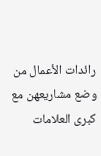رائدات الأعمال من وضع مشاريعهن مع كبرى العلامات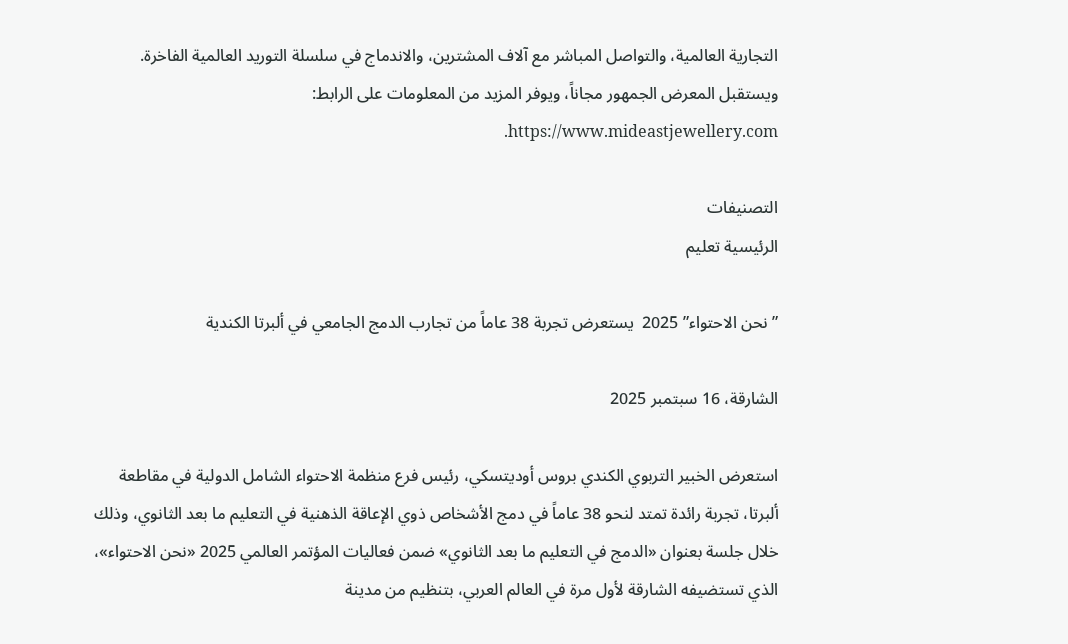التجارية العالمية، والتواصل المباشر مع آلاف المشترين، والاندماج في سلسلة التوريد العالمية الفاخرة. ويستقبل المعرض الجمهور مجاناً، ويوفر المزيد من المعلومات على الرابط: https://www.mideastjewellery.com.

التصنيفات
الرئيسية تعليم

”نحن الاحتواء” 2025  يستعرض تجربة 38 عاماً من تجارب الدمج الجامعي في ألبرتا الكندية

الشارقة، 16 سبتمبر 2025

استعرض الخبير التربوي الكندي بروس أوديتسكي، رئيس فرع منظمة الاحتواء الشامل الدولية في مقاطعة ألبرتا، تجربة رائدة تمتد لنحو 38 عاماً في دمج الأشخاص ذوي الإعاقة الذهنية في التعليم ما بعد الثانوي، وذلك خلال جلسة بعنوان «الدمج في التعليم ما بعد الثانوي» ضمن فعاليات المؤتمر العالمي 2025 «نحن الاحتواء»، الذي تستضيفه الشارقة لأول مرة في العالم العربي، بتنظيم من مدينة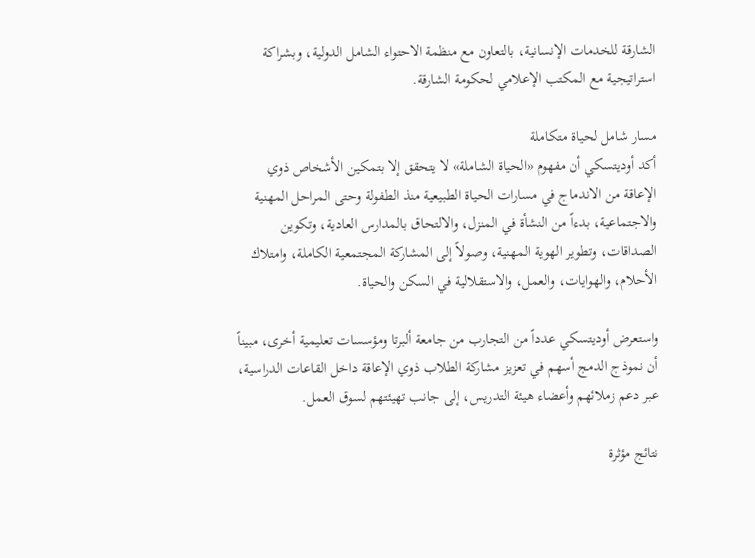الشارقة للخدمات الإنسانية، بالتعاون مع منظمة الاحتواء الشامل الدولية، وبشراكة استراتيجية مع المكتب الإعلامي لحكومة الشارقة.

مسار شامل لحياة متكاملة
أكد أوديتسكي أن مفهوم «الحياة الشاملة» لا يتحقق إلا بتمكين الأشخاص ذوي الإعاقة من الاندماج في مسارات الحياة الطبيعية منذ الطفولة وحتى المراحل المهنية والاجتماعية، بدءاً من النشأة في المنزل، والالتحاق بالمدارس العادية، وتكوين الصداقات، وتطوير الهوية المهنية، وصولاً إلى المشاركة المجتمعية الكاملة، وامتلاك الأحلام، والهوايات، والعمل، والاستقلالية في السكن والحياة.

واستعرض أوديتسكي عدداً من التجارب من جامعة ألبرتا ومؤسسات تعليمية أخرى، مبيناً أن نموذج الدمج أسهم في تعزيز مشاركة الطلاب ذوي الإعاقة داخل القاعات الدراسية، عبر دعم زملائهم وأعضاء هيئة التدريس، إلى جانب تهيئتهم لسوق العمل.

نتائج مؤثرة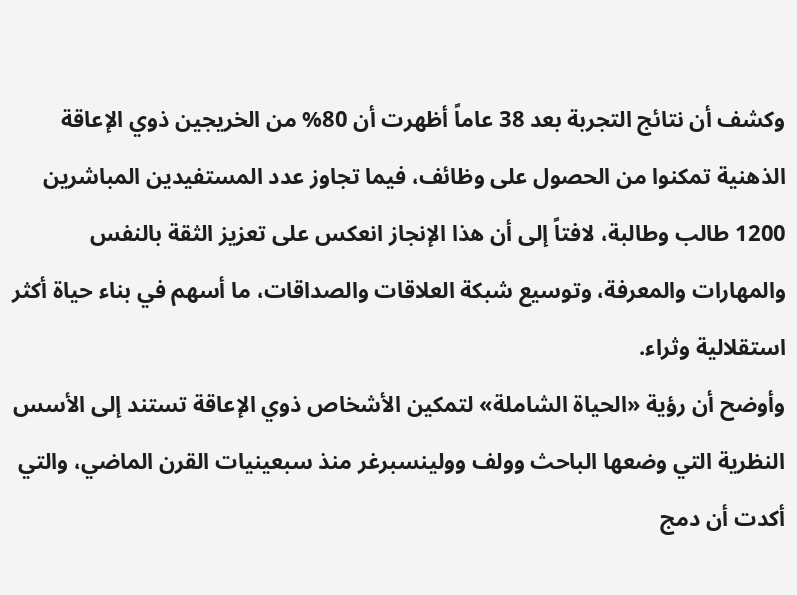وكشف أن نتائج التجربة بعد 38 عاماً أظهرت أن 80% من الخريجين ذوي الإعاقة الذهنية تمكنوا من الحصول على وظائف، فيما تجاوز عدد المستفيدين المباشرين 1200 طالب وطالبة، لافتاً إلى أن هذا الإنجاز انعكس على تعزيز الثقة بالنفس والمهارات والمعرفة، وتوسيع شبكة العلاقات والصداقات، ما أسهم في بناء حياة أكثر استقلالية وثراء.
وأوضح أن رؤية «الحياة الشاملة» لتمكين الأشخاص ذوي الإعاقة تستند إلى الأسس النظرية التي وضعها الباحث وولف وولينسبرغر منذ سبعينيات القرن الماضي، والتي أكدت أن دمج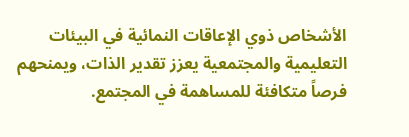الأشخاص ذوي الإعاقات النمائية في البيئات التعليمية والمجتمعية يعزز تقدير الذات، ويمنحهم فرصاً متكافئة للمساهمة في المجتمع.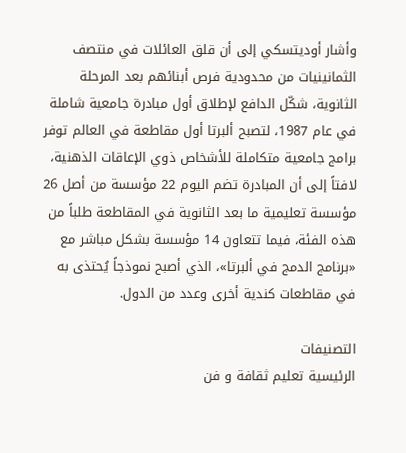وأشار أوديتسكي إلى أن قلق العائلات في منتصف الثمانينيات من محدودية فرص أبنائهم بعد المرحلة الثانوية، شكّل الدافع لإطلاق أول مبادرة جامعية شاملة في عام 1987، لتصبح ألبرتا أول مقاطعة في العالم توفر برامج جامعية متكاملة للأشخاص ذوي الإعاقات الذهنية، لافتاً إلى أن المبادرة تضم اليوم 22 مؤسسة من أصل 26 مؤسسة تعليمية ما بعد الثانوية في المقاطعة طلباً من هذه الفئة، فيما تتعاون 14 مؤسسة بشكل مباشر مع «برنامج الدمج في ألبرتا»، الذي أصبح نموذجاً يُحتذى به في مقاطعات كندية أخرى وعدد من الدول.

التصنيفات
الرئيسية تعليم ثقافة و فن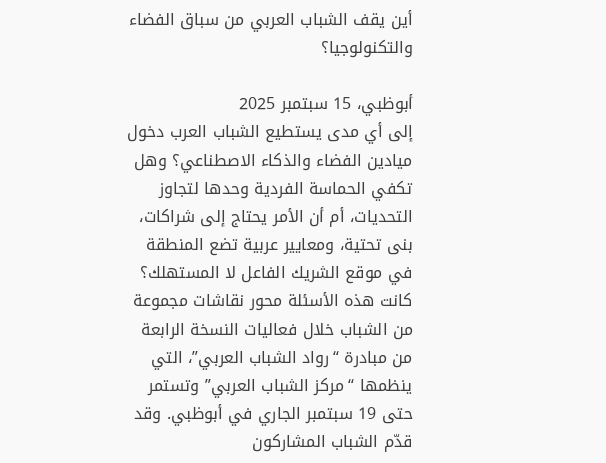أين يقف الشباب العربي من سباق الفضاء والتكنولوجيا؟

أبوظبي، 15 سبتمبر 2025
إلى أي مدى يستطيع الشباب العرب دخول ميادين الفضاء والذكاء الاصطناعي؟ وهل تكفي الحماسة الفردية وحدها لتجاوز التحديات، أم أن الأمر يحتاج إلى شراكات، بنى تحتية، ومعايير عربية تضع المنطقة في موقع الشريك الفاعل لا المستهلك؟
كانت هذه الأسئلة محور نقاشات مجموعة من الشباب خلال فعاليات النسخة الرابعة من مبادرة “رواد الشباب العربي”، التي ينظمها “مركز الشباب العربي” وتستمر حتى 19 سبتمبر الجاري في أبوظبي. وقد قدّم الشباب المشاركون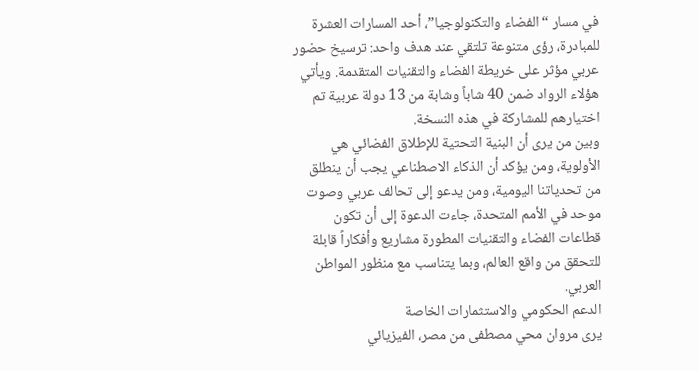في مسار “الفضاء والتكنولوجيا”، أحد المسارات العشرة للمبادرة، رؤى متنوعة تلتقي عند هدف واحد: ترسيخ حضور عربي مؤثر على خريطة الفضاء والتقنيات المتقدمة. ويأتي هؤلاء الرواد ضمن 40 شاباً وشابة من 13 دولة عربية تم اختيارهم للمشاركة في هذه النسخة.
وبين من يرى أن البنية التحتية للإطلاق الفضائي هي الأولوية، ومن يؤكد أن الذكاء الاصطناعي يجب أن ينطلق من تحدياتنا اليومية، ومن يدعو إلى تحالف عربي وصوت موحد في الأمم المتحدة، جاءت الدعوة إلى أن تكون قطاعات الفضاء والتقنيات المطورة مشاريع وأفكاراً قابلة للتحقق من واقع العالم، وبما يتناسب مع منظور المواطن العربي.
الدعم الحكومي والاستثمارات الخاصة
يرى مروان محي مصطفى من مصر، الفيزيائي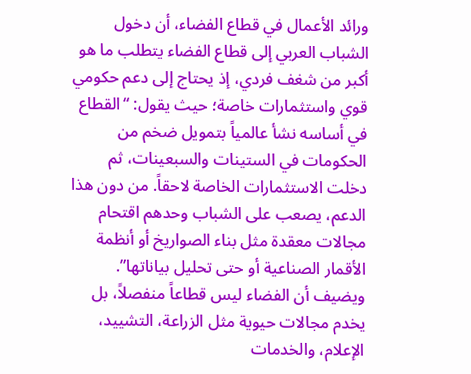ورائد الأعمال في قطاع الفضاء، أن دخول الشباب العربي إلى قطاع الفضاء يتطلب ما هو أكبر من شغف فردي، إذ يحتاج إلى دعم حكومي قوي واستثمارات خاصة؛ حيث يقول: “القطاع في أساسه نشأ عالمياً بتمويل ضخم من الحكومات في الستينات والسبعينات، ثم دخلت الاستثمارات الخاصة لاحقاً. من دون هذا الدعم، يصعب على الشباب وحدهم اقتحام مجالات معقدة مثل بناء الصواريخ أو أنظمة الأقمار الصناعية أو حتى تحليل بياناتها”. ويضيف أن الفضاء ليس قطاعاً منفصلاً، بل يخدم مجالات حيوية مثل الزراعة، التشييد، الإعلام، والخدمات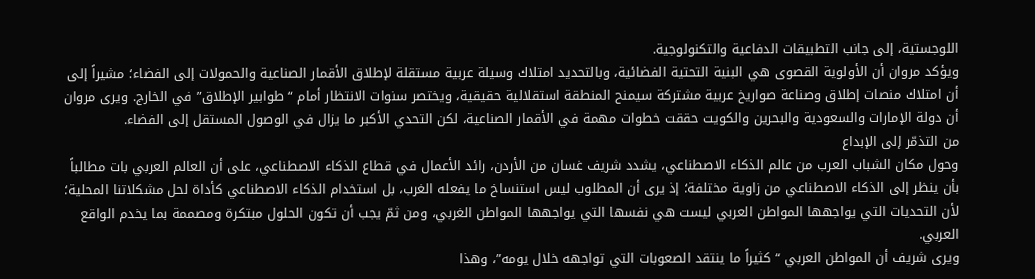اللوجستية، إلى جانب التطبيقات الدفاعية والتكنولوجية.
ويؤكد مروان أن الأولوية القصوى هي البنية التحتية الفضائية، وبالتحديد امتلاك وسيلة عربية مستقلة لإطلاق الأقمار الصناعية والحمولات إلى الفضاء؛ مشيراً إلى أن امتلاك منصات إطلاق وصناعة صواريخ عربية مشتركة سيمنح المنطقة استقلالية حقيقية، ويختصر سنوات الانتظار أمام “طوابير الإطلاق” في الخارج. ويرى مروان أن دولة الإمارات والسعودية والبحرين والكويت حققت خطوات مهمة في الأقمار الصناعية، لكن التحدي الأكبر ما يزال في الوصول المستقل إلى الفضاء.
من التذمّر إلى الإبداع
وحول مكان الشباب العرب من عالم الذكاء الاصطناعي، يشدد شريف غسان من الأردن، رائد الأعمال في قطاع الذكاء الاصطناعي، على أن العالم العربي بات مطالباً بأن ينظر إلى الذكاء الاصطناعي من زاوية مختلفة؛ إذ يرى أن المطلوب ليس استنساخ ما يفعله الغرب، بل استخدام الذكاء الاصطناعي كأداة لحل مشكلاتنا المحلية؛ لأن التحديات التي يواجهها المواطن العربي ليست هي نفسها التي يواجهها المواطن الغربي، ومن ثمّ يجب أن تكون الحلول مبتكرة ومصممة بما يخدم الواقع العربي.
ويرى شريف أن المواطن العربي “كثيراً ما ينتقد الصعوبات التي تواجهه خلال يومه”، وهذا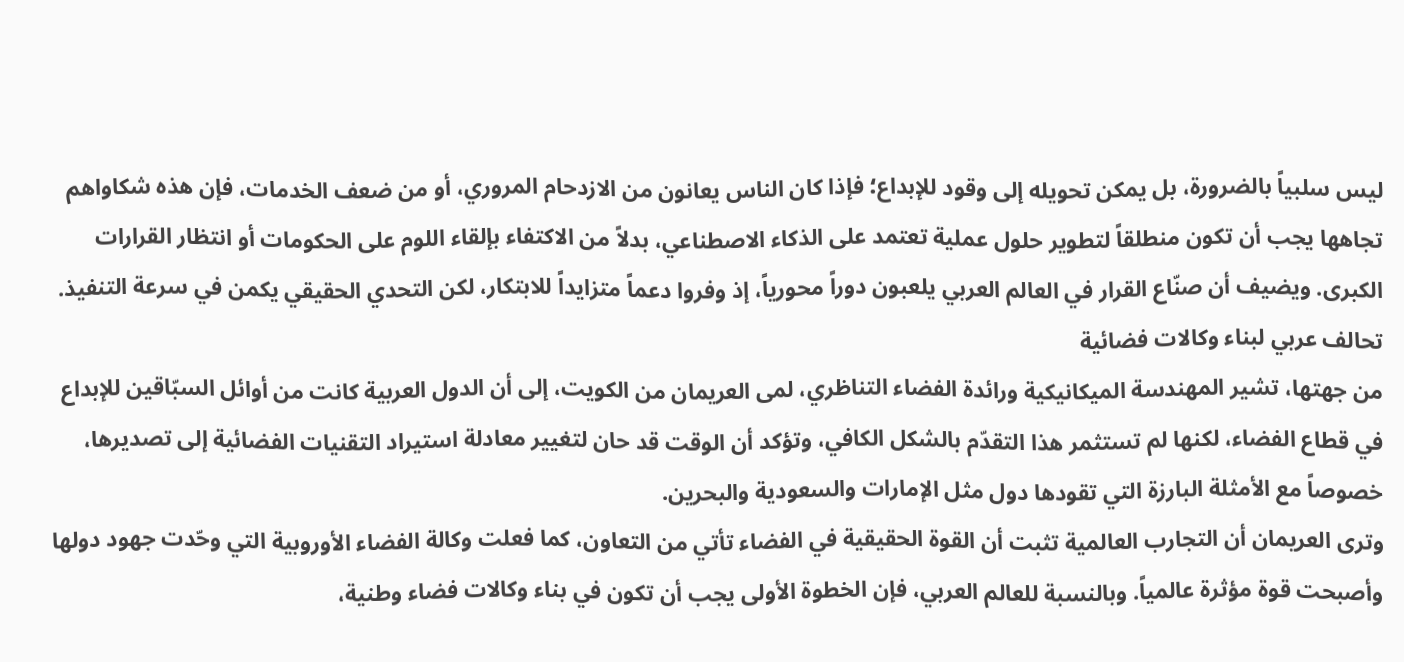ليس سلبياً بالضرورة، بل يمكن تحويله إلى وقود للإبداع؛ فإذا كان الناس يعانون من الازدحام المروري، أو من ضعف الخدمات، فإن هذه شكاواهم تجاهها يجب أن تكون منطلقاً لتطوير حلول عملية تعتمد على الذكاء الاصطناعي، بدلاً من الاكتفاء بإلقاء اللوم على الحكومات أو انتظار القرارات الكبرى. ويضيف أن صنّاع القرار في العالم العربي يلعبون دوراً محورياً، إذ وفروا دعماً متزايداً للابتكار، لكن التحدي الحقيقي يكمن في سرعة التنفيذ.
تحالف عربي لبناء وكالات فضائية
من جهتها، تشير المهندسة الميكانيكية ورائدة الفضاء التناظري، لمى العريمان من الكويت، إلى أن الدول العربية كانت من أوائل السبّاقين للإبداع في قطاع الفضاء، لكنها لم تستثمر هذا التقدّم بالشكل الكافي، وتؤكد أن الوقت قد حان لتغيير معادلة استيراد التقنيات الفضائية إلى تصديرها، خصوصاً مع الأمثلة البارزة التي تقودها دول مثل الإمارات والسعودية والبحرين.
وترى العريمان أن التجارب العالمية تثبت أن القوة الحقيقية في الفضاء تأتي من التعاون، كما فعلت وكالة الفضاء الأوروبية التي وحّدت جهود دولها وأصبحت قوة مؤثرة عالمياً. وبالنسبة للعالم العربي، فإن الخطوة الأولى يجب أن تكون في بناء وكالات فضاء وطنية،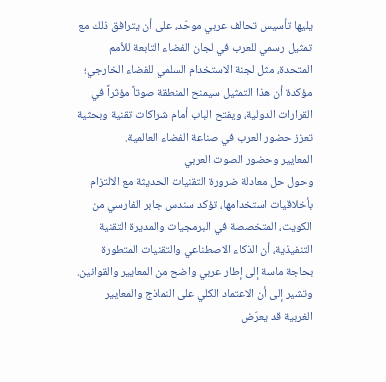يليها تأسيس تحالف عربي موحّد، على أن يترافق ذلك مع تمثيل رسمي للعرب في لجان الفضاء التابعة للأمم المتحدة، مثل لجنة الاستخدام السلمي للفضاء الخارجي؛ مؤكدة أن هذا التمثيل سيمنح المنطقة صوتاً مؤثراً في القرارات الدولية، ويفتح الباب أمام شراكات تقنية وبحثية تعزز حضور العرب في صناعة الفضاء العالمية.
المعايير وحضور الصوت العربي
وحول حل معادلة ضرورة التقنيات الحديثة مع الالتزام بأخلاقيات استخدامها، تؤكد سندس جابر الفارسي من الكويت، المتخصصة في البرمجيات والمديرة التقنية التنفيذية، أن الذكاء الاصطناعي والتقنيات المتطورة بحاجة ماسة إلى إطار عربي واضح من المعايير والقوانين. وتشير إلى أن الاعتماد الكلي على النماذج والمعايير الغربية قد يعرّض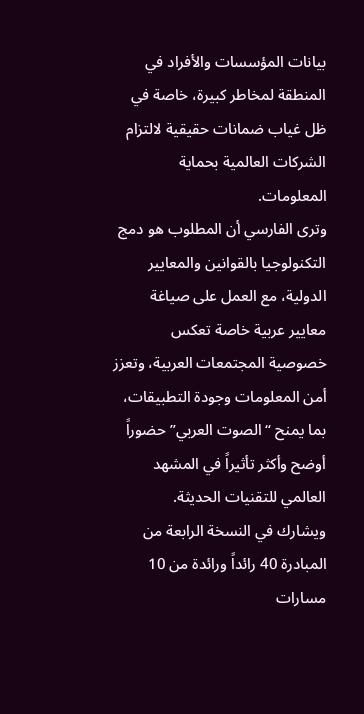بيانات المؤسسات والأفراد في المنطقة لمخاطر كبيرة، خاصة في ظل غياب ضمانات حقيقية لالتزام الشركات العالمية بحماية المعلومات.
وترى الفارسي أن المطلوب هو دمج التكنولوجيا بالقوانين والمعايير الدولية، مع العمل على صياغة معايير عربية خاصة تعكس خصوصية المجتمعات العربية، وتعزز أمن المعلومات وجودة التطبيقات، بما يمنح “الصوت العربي” حضوراً أوضح وأكثر تأثيراً في المشهد العالمي للتقنيات الحديثة.
ويشارك في النسخة الرابعة من المبادرة 40 رائداً ورائدة من 10 مسارات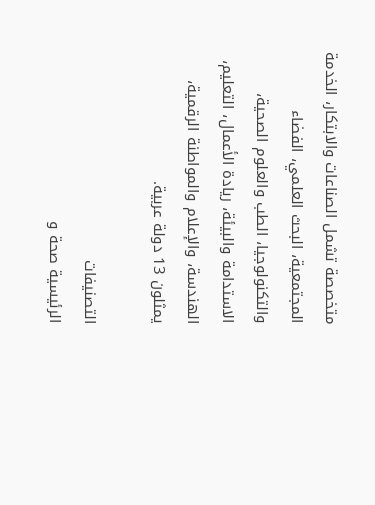متخصصة تشمل الصناعات والابتكار، الخدمة المجتمعية، البحث العلمي، الفضاء والتكنولوجيا، الطب والعلوم الصحية، الاستدامة والبيئة، ريادة الأعمال، التعليم، الهندسة، والإعلام والمواطنة الرقمية، يمثلون 13 دولة عربية.

التصنيفات
الرئيسية صحة و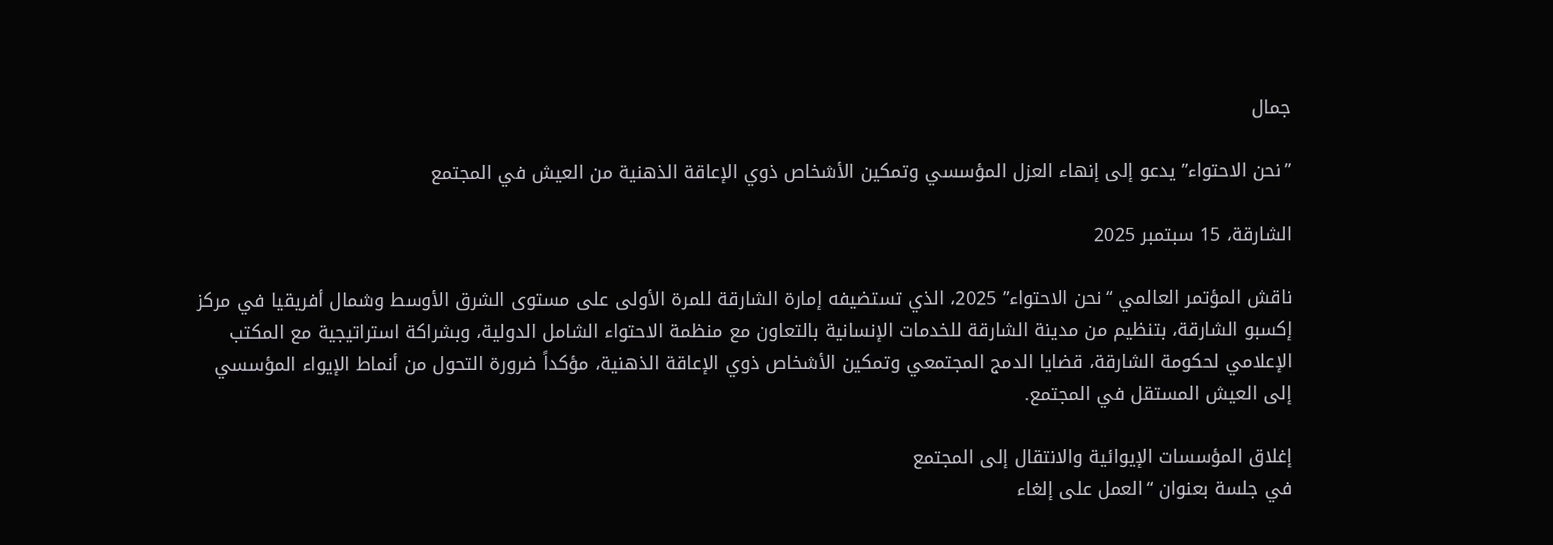جمال

”نحن الاحتواء” يدعو إلى إنهاء العزل المؤسسي وتمكين الأشخاص ذوي الإعاقة الذهنية من العيش في المجتمع

الشارقة، 15 سبتمبر 2025

ناقش المؤتمر العالمي “نحن الاحتواء” 2025، الذي تستضيفه إمارة الشارقة للمرة الأولى على مستوى الشرق الأوسط وشمال أفريقيا في مركز إكسبو الشارقة، بتنظيم من مدينة الشارقة للخدمات الإنسانية بالتعاون مع منظمة الاحتواء الشامل الدولية، وبشراكة استراتيجية مع المكتب الإعلامي لحكومة الشارقة، قضايا الدمج المجتمعي وتمكين الأشخاص ذوي الإعاقة الذهنية، مؤكداً ضرورة التحول من أنماط الإيواء المؤسسي إلى العيش المستقل في المجتمع.

إغلاق المؤسسات الإيوائية والانتقال إلى المجتمع
في جلسة بعنوان “العمل على إلغاء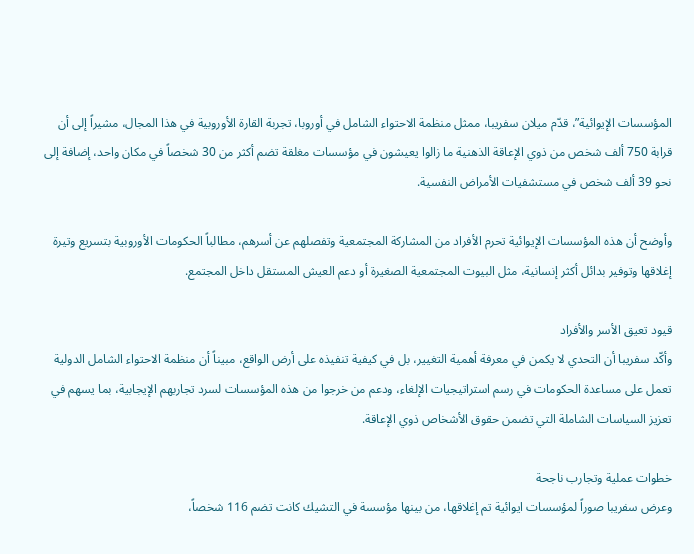المؤسسات الإيوائية”، قدّم ميلان سفريبا، ممثل منظمة الاحتواء الشامل في أوروبا، تجربة القارة الأوروبية في هذا المجال، مشيراً إلى أن قرابة 750 ألف شخص من ذوي الإعاقة الذهنية ما زالوا يعيشون في مؤسسات مغلقة تضم أكثر من 30 شخصاً في مكان واحد، إضافة إلى نحو 39 ألف شخص في مستشفيات الأمراض النفسية.

وأوضح أن هذه المؤسسات الإيوائية تحرم الأفراد من المشاركة المجتمعية وتفصلهم عن أسرهم، مطالباً الحكومات الأوروبية بتسريع وتيرة إغلاقها وتوفير بدائل أكثر إنسانية، مثل البيوت المجتمعية الصغيرة أو دعم العيش المستقل داخل المجتمع.

قيود تعيق الأسر والأفراد
وأكّد سفريبا أن التحدي لا يكمن في معرفة أهمية التغيير، بل في كيفية تنفيذه على أرض الواقع، مبيناً أن منظمة الاحتواء الشامل الدولية تعمل على مساعدة الحكومات في رسم استراتيجيات الإلغاء، ودعم من خرجوا من هذه المؤسسات لسرد تجاربهم الإيجابية، بما يسهم في تعزيز السياسات الشاملة التي تضمن حقوق الأشخاص ذوي الإعاقة.

خطوات عملية وتجارب ناجحة
وعرض سفريبا صوراً لمؤسسات ايوائية تم إغلاقها، من بينها مؤسسة في التشيك كانت تضم 116 شخصاً،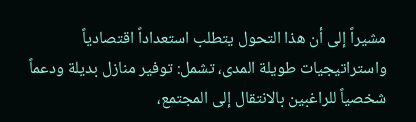مشيراً إلى أن هذا التحول يتطلب استعداداً اقتصادياً واستراتيجيات طويلة المدى، تشمل: توفير منازل بديلة ودعماً شخصياً للراغبين بالانتقال إلى المجتمع،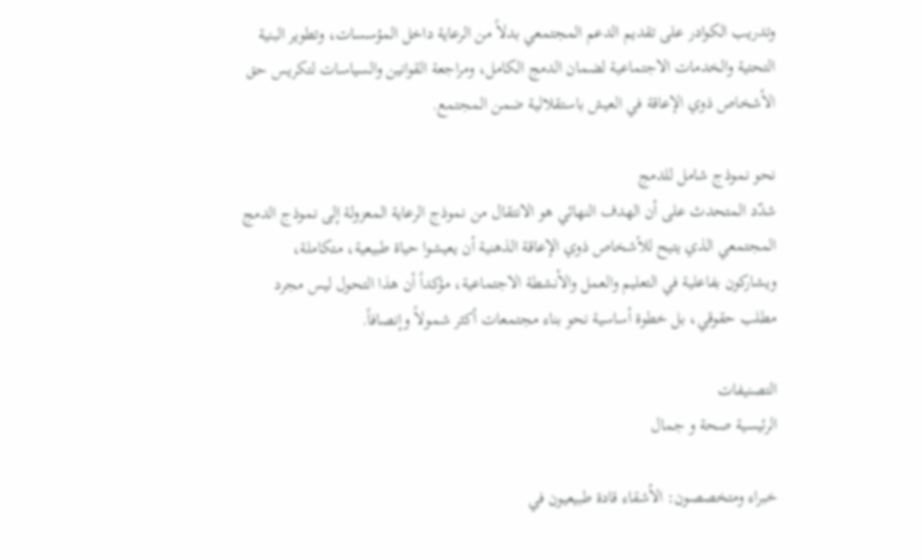وتدريب الكوادر على تقديم الدعم المجتمعي بدلاً من الرعاية داخل المؤسسات، وتطوير البنية التحتية والخدمات الاجتماعية لضمان الدمج الكامل، ومراجعة القوانين والسياسات لتكريس حق الأشخاص ذوي الإعاقة في العيش باستقلالية ضمن المجتمع.

نحو نموذج شامل للدمج
شدّد المتحدث على أن الهدف النهائي هو الانتقال من نموذج الرعاية المعزولة إلى نموذج الدمج المجتمعي الذي يتيح للأشخاص ذوي الإعاقة الذهنية أن يعيشوا حياة طبيعية، متكاملة، ويشاركون بفاعلية في التعليم والعمل والأنشطة الاجتماعية، مؤكداً أن هذا التحول ليس مجرد مطلب حقوقي، بل خطوة أساسية نحو بناء مجتمعات أكثر شمولاً وإنصافاً.

التصنيفات
الرئيسية صحة و جمال

خبراء ومتخصصون: الأشقاء قادة طبيعيون في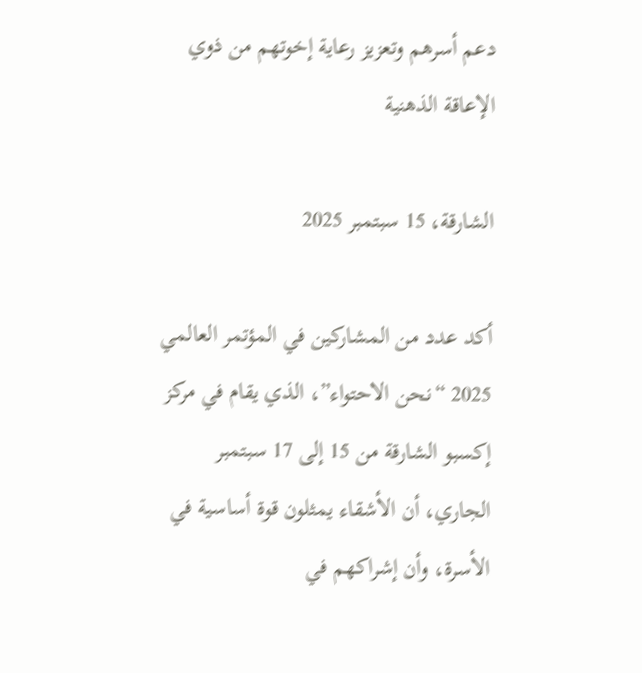دعم أسرهم وتعزيز رعاية إخوتهم من ذوي الإعاقة الذهنية

الشارقة، 15 سبتمبر 2025

أكد عدد من المشاركين في المؤتمر العالمي 2025 “نحن الاحتواء”، الذي يقام في مركز إكسبو الشارقة من 15 إلى 17 سبتمبر الجاري، أن الأشقاء يمثلون قوة أساسية في الأسرة، وأن إشراكهم في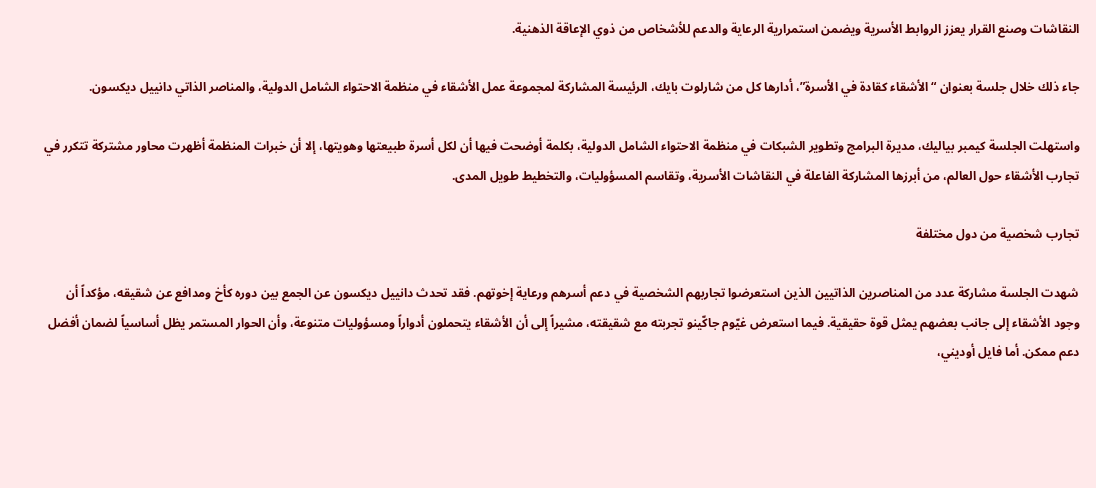النقاشات وصنع القرار يعزز الروابط الأسرية ويضمن استمرارية الرعاية والدعم للأشخاص من ذوي الإعاقة الذهنية.

جاء ذلك خلال جلسة بعنوان “الأشقاء كقادة في الأسرة”، أدارها كل من شارلوت بايك، الرئيسة المشاركة لمجموعة عمل الأشقاء في منظمة الاحتواء الشامل الدولية، والمناصر الذاتي دانييل ديكسون.

واستهلت الجلسة كيمبر بياليك، مديرة البرامج وتطوير الشبكات في منظمة الاحتواء الشامل الدولية، بكلمة أوضحت فيها أن لكل أسرة طبيعتها وهويتها، إلا أن خبرات المنظمة أظهرت محاور مشتركة تتكرر في تجارب الأشقاء حول العالم، من أبرزها المشاركة الفاعلة في النقاشات الأسرية، وتقاسم المسؤوليات، والتخطيط طويل المدى.

تجارب شخصية من دول مختلفة

شهدت الجلسة مشاركة عدد من المناصرين الذاتيين الذين استعرضوا تجاربهم الشخصية في دعم أسرهم ورعاية إخوتهم. فقد تحدث دانييل ديكسون عن الجمع بين دوره كأخ ومدافع عن شقيقه، مؤكداً أن وجود الأشقاء إلى جانب بعضهم يمثل قوة حقيقية. فيما استعرض غيّوم جاكّينو تجربته مع شقيقته، مشيراً إلى أن الأشقاء يتحملون أدواراً ومسؤوليات متنوعة، وأن الحوار المستمر يظل أساسياً لضمان أفضل دعم ممكن. أما فايل أوديني،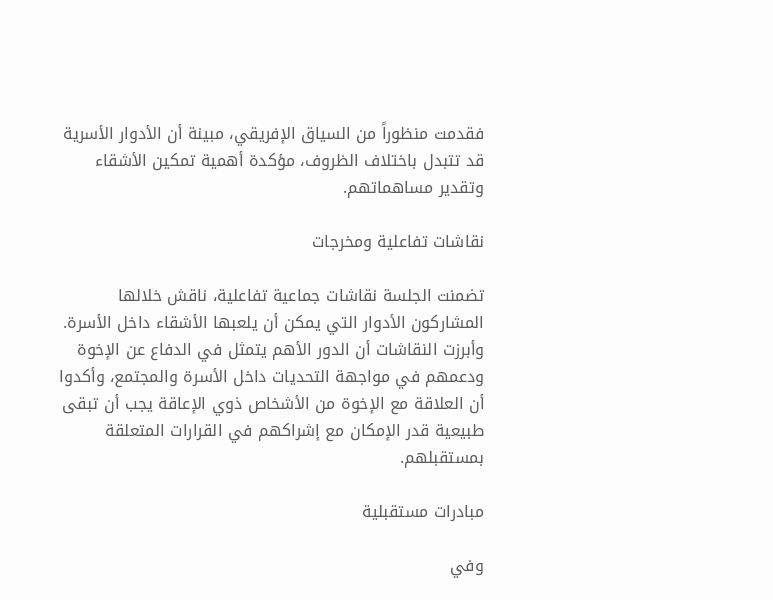فقدمت منظوراً من السياق الإفريقي، مبينة أن الأدوار الأسرية قد تتبدل باختلاف الظروف، مؤكدة أهمية تمكين الأشقاء وتقدير مساهماتهم.

نقاشات تفاعلية ومخرجات

تضمنت الجلسة نقاشات جماعية تفاعلية، ناقش خلالها المشاركون الأدوار التي يمكن أن يلعبها الأشقاء داخل الأسرة. وأبرزت النقاشات أن الدور الأهم يتمثل في الدفاع عن الإخوة ودعمهم في مواجهة التحديات داخل الأسرة والمجتمع، وأكدوا أن العلاقة مع الإخوة من الأشخاص ذوي الإعاقة يجب أن تبقى طبيعية قدر الإمكان مع إشراكهم في القرارات المتعلقة بمستقبلهم.

مبادرات مستقبلية

وفي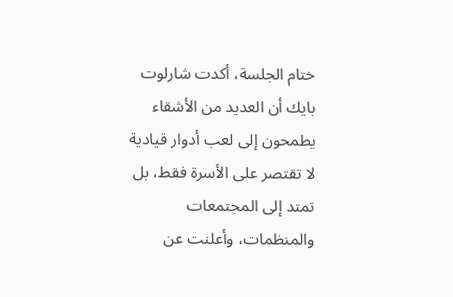ختام الجلسة، أكدت شارلوت بايك أن العديد من الأشقاء يطمحون إلى لعب أدوار قيادية لا تقتصر على الأسرة فقط، بل تمتد إلى المجتمعات والمنظمات، وأعلنت عن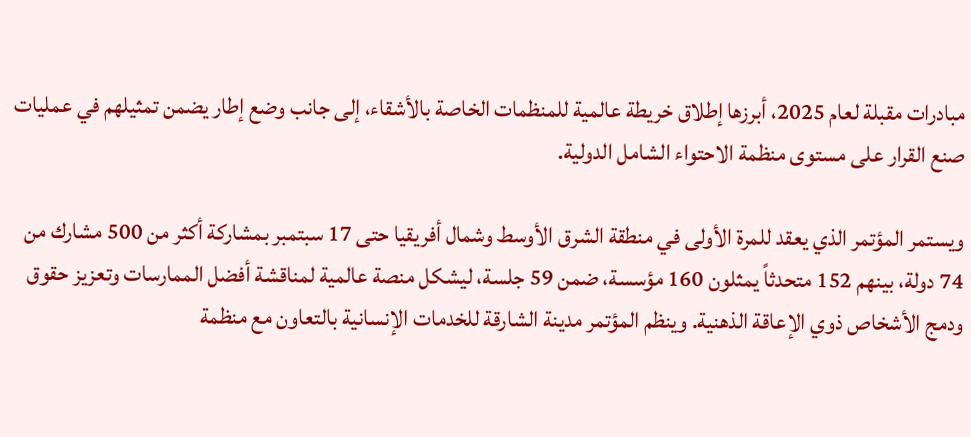مبادرات مقبلة لعام 2025، أبرزها إطلاق خريطة عالمية للمنظمات الخاصة بالأشقاء، إلى جانب وضع إطار يضمن تمثيلهم في عمليات صنع القرار على مستوى منظمة الاحتواء الشامل الدولية.

ويستمر المؤتمر الذي يعقد للمرة الأولى في منطقة الشرق الأوسط وشمال أفريقيا حتى 17 سبتمبر بمشاركة أكثر من 500 مشارك من 74 دولة، بينهم 152 متحدثاً يمثلون 160 مؤسسة، ضمن 59 جلسة، ليشكل منصة عالمية لمناقشة أفضل الممارسات وتعزيز حقوق ودمج الأشخاص ذوي الإعاقة الذهنية. وينظم المؤتمر مدينة الشارقة للخدمات الإنسانية بالتعاون مع منظمة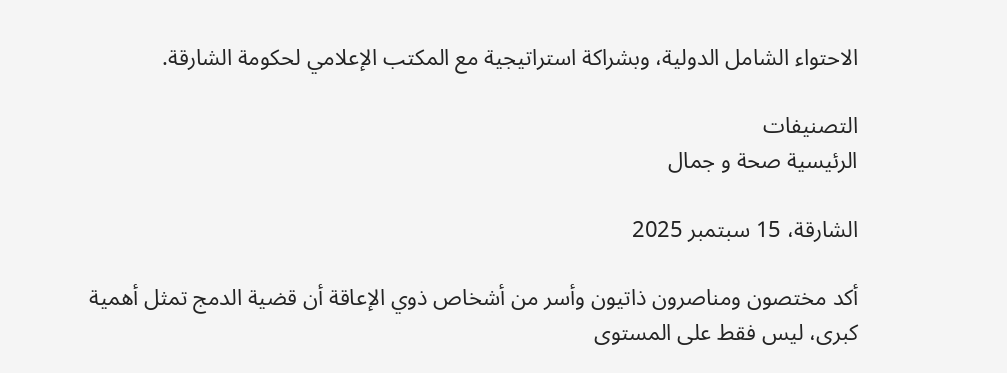الاحتواء الشامل الدولية، وبشراكة استراتيجية مع المكتب الإعلامي لحكومة الشارقة.

التصنيفات
الرئيسية صحة و جمال

الشارقة، 15 سبتمبر 2025

أكد مختصون ومناصرون ذاتيون وأسر من أشخاص ذوي الإعاقة أن قضية الدمج تمثل أهمية كبرى، ليس فقط على المستوى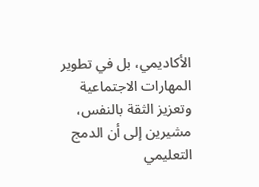الأكاديمي، بل في تطوير المهارات الاجتماعية وتعزيز الثقة بالنفس، مشيرين إلى أن الدمج التعليمي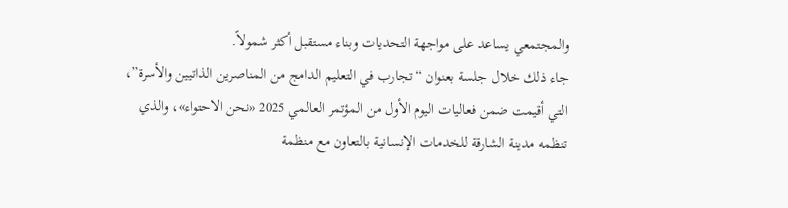والمجتمعي يساعد على مواجهة التحديات وبناء مستقبل أكثر شمولاً.
جاء ذلك خلال جلسة بعنوان “تجارب في التعليم الدامج من المناصرين الذاتيين والأسرة”، التي أقيمت ضمن فعاليات اليوم الأول من المؤتمر العالمي 2025 «نحن الاحتواء»، والذي تنظمه مدينة الشارقة للخدمات الإنسانية بالتعاون مع منظمة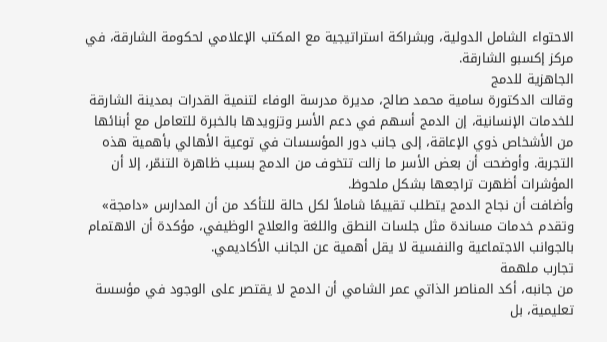الاحتواء الشامل الدولية، وبشراكة استراتيجية مع المكتب الإعلامي لحكومة الشارقة، في مركز إكسبو الشارقة.
الجاهزية للدمج
وقالت الدكتورة سامية محمد صالح، مديرة مدرسة الوفاء لتنمية القدرات بمدينة الشارقة للخدمات الإنسانية، إن الدمج أسهم في دعم الأسر وتزويدها بالخبرة للتعامل مع أبنائها من الأشخاص ذوي الإعاقة، إلى جانب دور المؤسسات في توعية الأهالي بأهمية هذه التجربة. وأوضحت أن بعض الأسر ما زالت تتخوف من الدمج بسبب ظاهرة التنمّر، إلا أن المؤشرات أظهرت تراجعها بشكل ملحوظ.
وأضافت أن نجاح الدمج يتطلب تقييمًا شاملاً لكل حالة للتأكد من أن المدارس «دامجة» وتقدم خدمات مساندة مثل جلسات النطق واللغة والعلاج الوظيفي، مؤكدة أن الاهتمام بالجوانب الاجتماعية والنفسية لا يقل أهمية عن الجانب الأكاديمي.
تجارب ملهمة
من جانبه، أكد المناصر الذاتي عمر الشامي أن الدمج لا يقتصر على الوجود في مؤسسة تعليمية، بل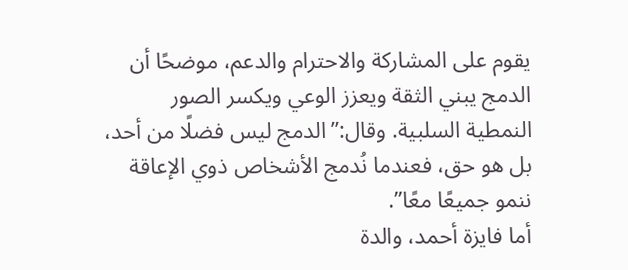يقوم على المشاركة والاحترام والدعم، موضحًا أن الدمج يبني الثقة ويعزز الوعي ويكسر الصور النمطية السلبية. وقال:”الدمج ليس فضلًا من أحد، بل هو حق، فعندما نُدمج الأشخاص ذوي الإعاقة ننمو جميعًا معًا”.
أما فايزة أحمد، والدة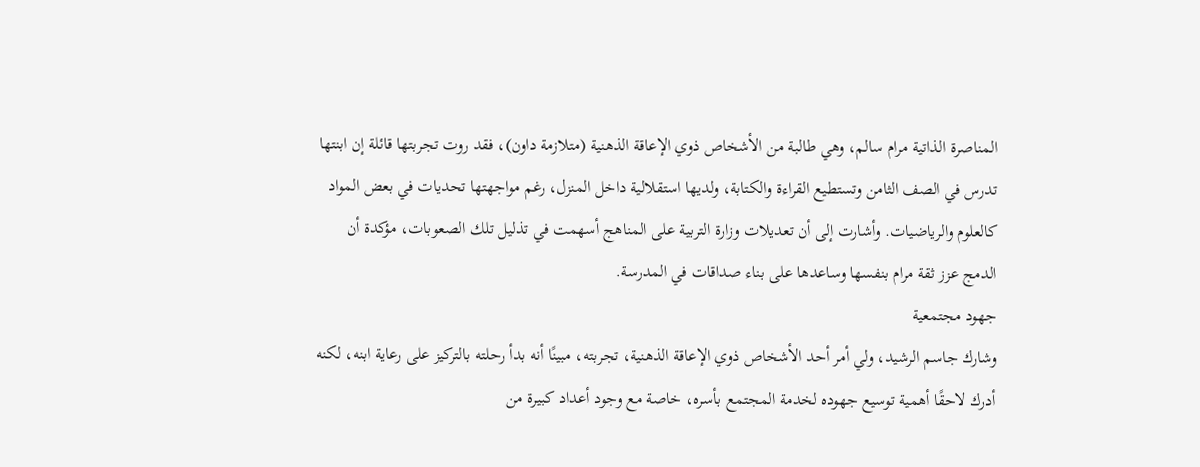المناصرة الذاتية مرام سالم، وهي طالبة من الأشخاص ذوي الإعاقة الذهنية (متلازمة داون)، فقد روت تجربتها قائلة إن ابنتها تدرس في الصف الثامن وتستطيع القراءة والكتابة، ولديها استقلالية داخل المنزل، رغم مواجهتها تحديات في بعض المواد كالعلوم والرياضيات. وأشارت إلى أن تعديلات وزارة التربية على المناهج أسهمت في تذليل تلك الصعوبات، مؤكدة أن الدمج عزز ثقة مرام بنفسها وساعدها على بناء صداقات في المدرسة.
جهود مجتمعية
وشارك جاسم الرشيد، ولي أمر أحد الأشخاص ذوي الإعاقة الذهنية، تجربته، مبينًا أنه بدأ رحلته بالتركيز على رعاية ابنه، لكنه أدرك لاحقًا أهمية توسيع جهوده لخدمة المجتمع بأسره، خاصة مع وجود أعداد كبيرة من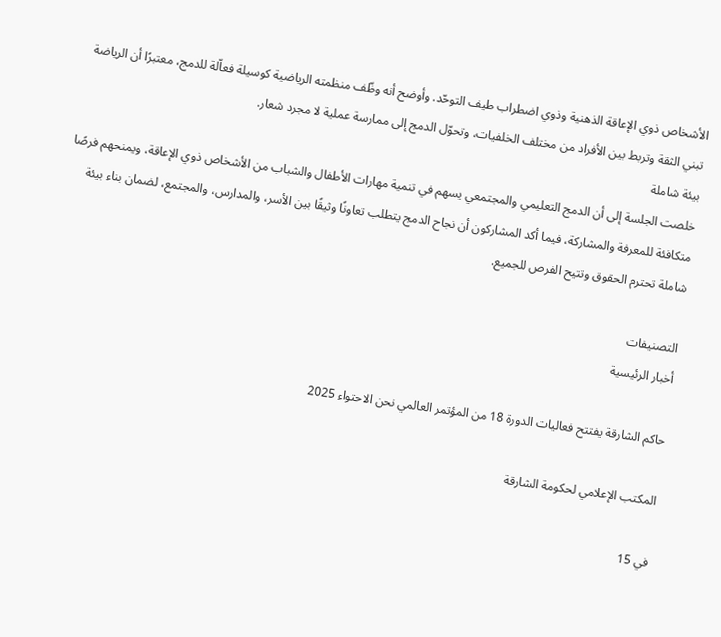الأشخاص ذوي الإعاقة الذهنية وذوي اضطراب طيف التوحّد. وأوضح أنه وظّف منظمته الرياضية كوسيلة فعاّلة للدمج، معتبرًا أن الرياضة تبني الثقة وتربط بين الأفراد من مختلف الخلفيات، وتحوّل الدمج إلى ممارسة عملية لا مجرد شعار.
بيئة شاملة
خلصت الجلسة إلى أن الدمج التعليمي والمجتمعي يسهم في تنمية مهارات الأطفال والشباب من الأشخاص ذوي الإعاقة، ويمنحهم فرصًا متكافئة للمعرفة والمشاركة، فيما أكد المشاركون أن نجاح الدمج يتطلب تعاونًا وثيقًا بين الأسر، والمدارس، والمجتمع، لضمان بناء بيئة شاملة تحترم الحقوق وتتيح الفرص للجميع.

التصنيفات
أخبار الرئيسية

حاكم الشارقة يفتتح فعاليات الدورة 18 من المؤتمر العالمي نحن الاحتواء 2025

المكتب الإعلامي لحكومة الشارقة

في 15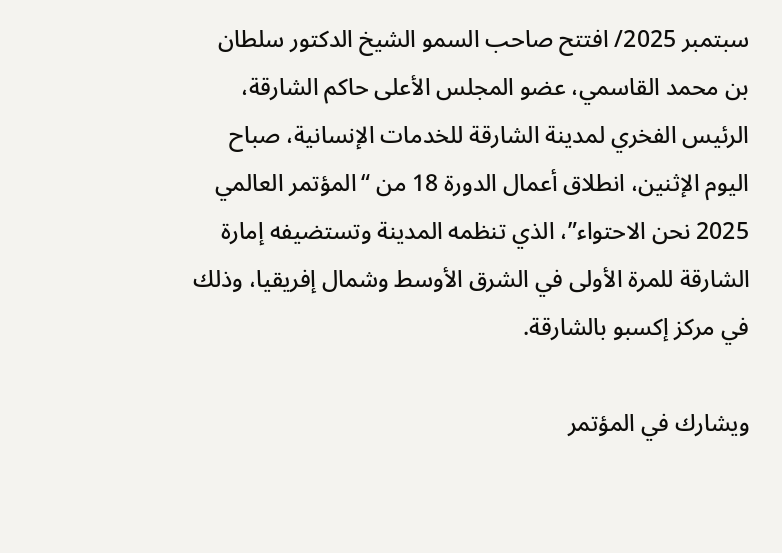سبتمبر 2025/ افتتح صاحب السمو الشيخ الدكتور سلطان بن محمد القاسمي، عضو المجلس الأعلى حاكم الشارقة، الرئيس الفخري لمدينة الشارقة للخدمات الإنسانية، صباح اليوم الإثنين، انطلاق أعمال الدورة 18 من “المؤتمر العالمي 2025 نحن الاحتواء”، الذي تنظمه المدينة وتستضيفه إمارة الشارقة للمرة الأولى في الشرق الأوسط وشمال إفريقيا، وذلك في مركز إكسبو بالشارقة.

ويشارك في المؤتمر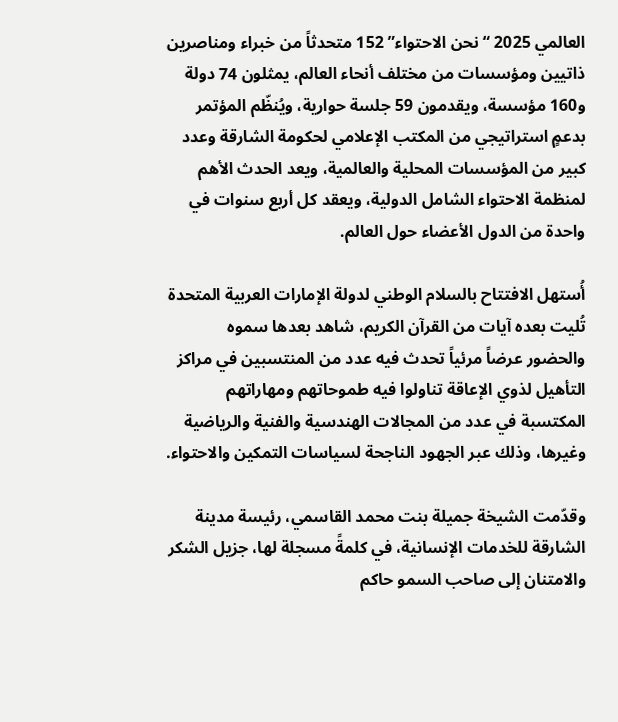العالمي 2025 “نحن الاحتواء” 152 متحدثاً من خبراء ومناصرين ذاتيين ومؤسسات من مختلف أنحاء العالم، يمثلون 74 دولة و160 مؤسسة، ويقدمون 59 جلسة حوارية، ويُنظّم المؤتمر بدعمٍ استراتيجي من المكتب الإعلامي لحكومة الشارقة وعدد كبير من المؤسسات المحلية والعالمية، ويعد الحدث الأهم لمنظمة الاحتواء الشامل الدولية، ويعقد كل أربع سنوات في واحدة من الدول الأعضاء حول العالم.

أُستهل الافتتاح بالسلام الوطني لدولة الإمارات العربية المتحدة تُليت بعده آيات من القرآن الكريم، شاهد بعدها سموه والحضور عرضاً مرئياً تحدث فيه عدد من المنتسبين في مراكز التأهيل لذوي الإعاقة تناولوا فيه طموحاتهم ومهاراتهم المكتسبة في عدد من المجالات الهندسية والفنية والرياضية وغيرها، وذلك عبر الجهود الناجحة لسياسات التمكين والاحتواء.

وقدّمت الشيخة جميلة بنت محمد القاسمي، رئيسة مدينة الشارقة للخدمات الإنسانية، في كلمةً مسجلة لها، جزيل الشكر والامتنان إلى صاحب السمو حاكم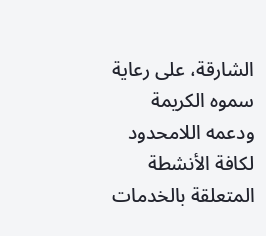الشارقة، على رعاية سموه الكريمة ودعمه اللامحدود لكافة الأنشطة المتعلقة بالخدمات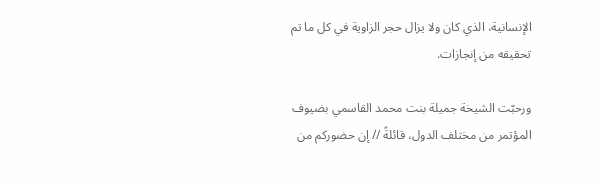الإنسانية، الذي كان ولا يزال حجر الزاوية في كل ما تم تحقيقه من إنجازات.

ورحبّت الشيخة جميلة بنت محمد القاسمي بضيوف المؤتمر من مختلف الدول، قائلةً // إن حضوركم من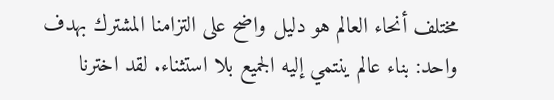مختلف أنحاء العالم هو دليل واضح على التزامنا المشترك بهدف واحد: بناء عالم ينتمي إليه الجميع بلا استثناء. لقد اخترنا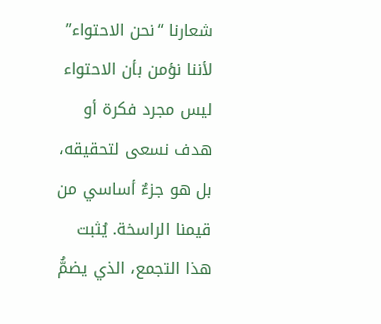شعارنا “نحن الاحتواء” لأننا نؤمن بأن الاحتواء ليس مجرد فكرة أو هدف نسعى لتحقيقه، بل هو جزءٌ أساسي من قيمنا الراسخة. يُثبت هذا التجمع، الذي يضمُّ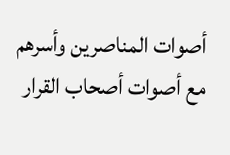أصوات المناصرين وأسرهم مع أصوات أصحاب القرار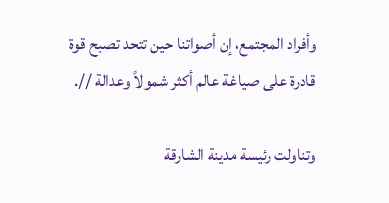وأفراد المجتمع، إن أصواتنا حين تتحد تصبح قوة قادرة على صياغة عالم أكثر شمولاً وعدالة //.

وتناولت رئيسة مدينة الشارقة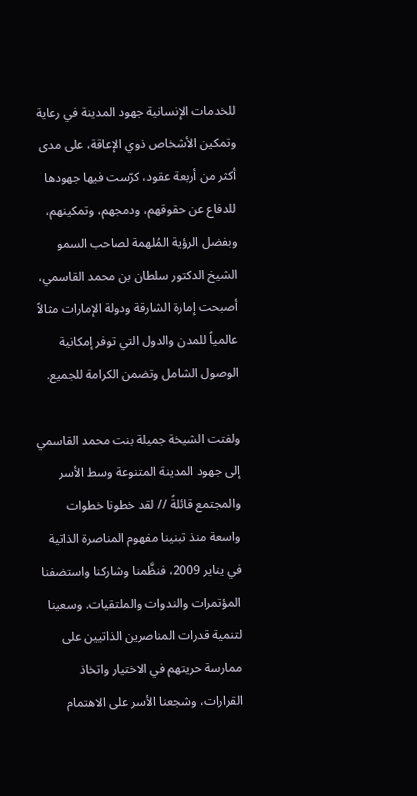للخدمات الإنسانية جهود المدينة في رعاية وتمكين الأشخاص ذوي الإعاقة، على مدى أكثر من أربعة عقود، كرّست فيها جهودها للدفاع عن حقوقهم، ودمجهم، وتمكينهم، وبفضل الرؤية المُلهمة لصاحب السمو الشيخ الدكتور سلطان بن محمد القاسمي، أصبحت إمارة الشارقة ودولة الإمارات مثالاً عالمياً للمدن والدول التي توفر إمكانية الوصول الشامل وتضمن الكرامة للجميع.

ولفتت الشيخة جميلة بنت محمد القاسمي إلى جهود المدينة المتنوعة وسط الأسر والمجتمع قائلةً // لقد خطونا خطوات واسعة منذ تبنينا مفهوم المناصرة الذاتية في يناير 2009، فنظَّمنا وشاركنا واستضفنا المؤتمرات والندوات والملتقيات. وسعينا لتنمية قدرات المناصرين الذاتيين على ممارسة حريتهم في الاختيار واتخاذ القرارات، وشجعنا الأسر على الاهتمام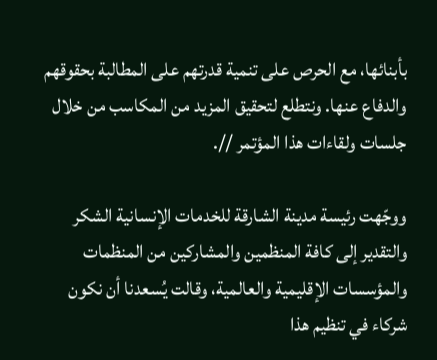بأبنائها، مع الحرص على تنمية قدرتهم على المطالبة بحقوقهم والدفاع عنها. ونتطلع لتحقيق المزيد من المكاسب من خلال جلسات ولقاءات هذا المؤتمر //.

ووجّهت رئيسة مدينة الشارقة للخدمات الإنسانية الشكر والتقدير إلى كافة المنظمين والمشاركين من المنظمات والمؤسسات الإقليمية والعالمية، وقالت يُسعدنا أن نكون شركاء في تنظيم هذا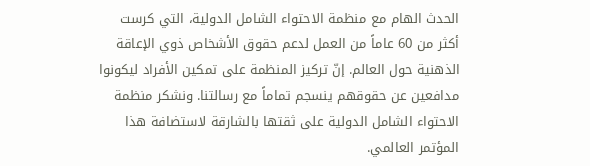الحدث الهام مع منظمة الاحتواء الشامل الدولية، التي كرست أكثر من 60 عاماً من العمل لدعم حقوق الأشخاص ذوي الإعاقة الذهنية حول العالم. إنّ تركيز المنظمة على تمكين الأفراد ليكونوا مدافعين عن حقوقهم ينسجم تماماً مع رسالتنا. ونشكر منظمة الاحتواء الشامل الدولية على ثقتها بالشارقة لاستضافة هذا المؤتمر العالمي.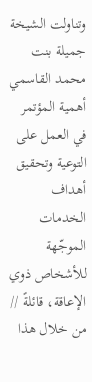وتناولت الشيخة جميلة بنت محمد القاسمي أهمية المؤتمر في العمل على التوعية وتحقيق أهداف الخدمات الموجّهة للأشخاص ذوي الإعاقة، قائلةً // من خلال هذا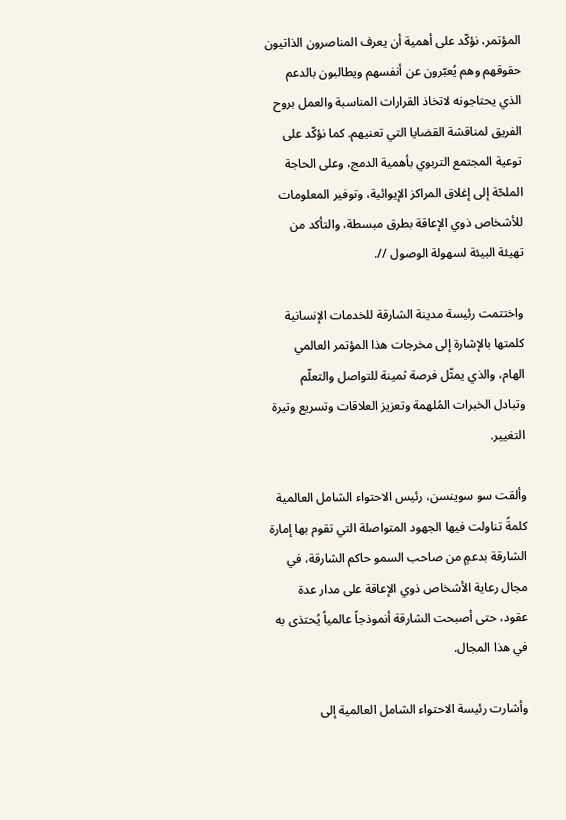المؤتمر، نؤكّد على أهمية أن يعرف المناصرون الذاتيون حقوقهم وهم يُعبّرون عن أنفسهم ويطالبون بالدعم الذي يحتاجونه لاتخاذ القرارات المناسبة والعمل بروح الفريق لمناقشة القضايا التي تعنيهم. كما نؤكّد على توعية المجتمع التربوي بأهمية الدمج، وعلى الحاجة الملحّة إلى إغلاق المراكز الإيوائية، وتوفير المعلومات للأشخاص ذوي الإعاقة بطرق مبسطة، والتأكد من تهيئة البيئة لسهولة الوصول //.

واختتمت رئيسة مدينة الشارقة للخدمات الإنسانية كلمتها بالإشارة إلى مخرجات هذا المؤتمر العالمي الهام، والذي يمثّل فرصة ثمينة للتواصل والتعلّم وتبادل الخبرات المُلهمة وتعزيز العلاقات وتسريع وتيرة التغيير.

وألقت سو سوينسن، رئيس الاحتواء الشامل العالمية كلمةً تناولت فيها الجهود المتواصلة التي تقوم بها إمارة الشارقة بدعمٍ من صاحب السمو حاكم الشارقة، في مجال رعاية الأشخاص ذوي الإعاقة على مدار عدة عقود، حتى أصبحت الشارقة أنموذجاً عالمياً يُحتذى به في هذا المجال.

وأشارت رئيسة الاحتواء الشامل العالمية إلى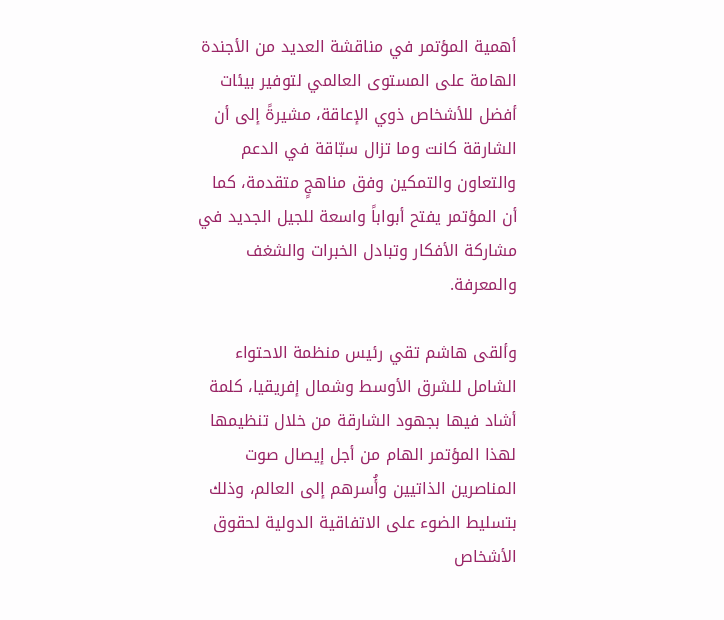أهمية المؤتمر في مناقشة العديد من الأجندة الهامة على المستوى العالمي لتوفير بيئات أفضل للأشخاص ذوي الإعاقة، مشيرةً إلى أن الشارقة كانت وما تزال سبّاقة في الدعم والتعاون والتمكين وفق مناهجٍ متقدمة، كما أن المؤتمر يفتح أبواباً واسعة للجيل الجديد في مشاركة الأفكار وتبادل الخبرات والشغف والمعرفة.

وألقى هاشم تقي رئيس منظمة الاحتواء الشامل للشرق الأوسط وشمال إفريقيا، كلمة أشاد فيها بجهود الشارقة من خلال تنظيمها لهذا المؤتمر الهام من أجل إيصال صوت المناصرين الذاتيين وأُسرهم إلى العالم، وذلك بتسليط الضوء على الاتفاقية الدولية لحقوق الأشخاص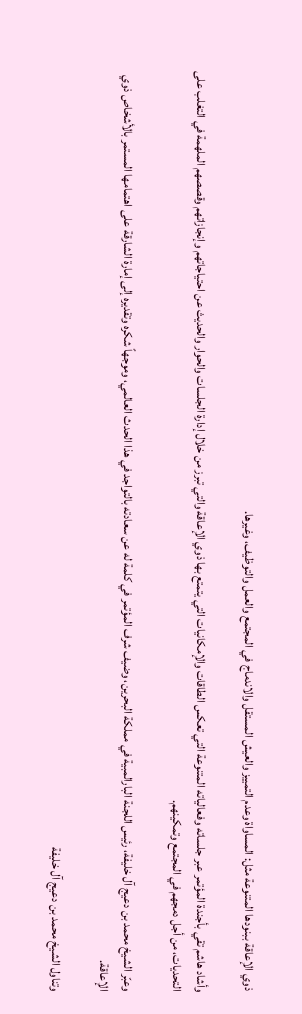ذوي الإعاقة ببنودها المتنوعة مثل: المساواة وعدم التمييز والعيش المستقل والاندماج في المجتمع والعمل والتوظيف، وغيرها.

وأشاد هاشم تقي بأجندة المؤتمر عبر جلساته وفعالياته المتنوعة التي تعكس الطاقات والإمكانيات التي يتمتع بها ذوي الإعاقة والتي تبرز من خلال إدارة الجلسات والحوار والحديث عن احتياجاتهم وإنجازاتهم وقصصهم الملهمة في التغلب على التحديات، من أجل دمجهم في المجتمع وتمكينهم.

وعبّر الشيخ محمد بن دعيج آل خليفة، رئيس اللجنة البارالمبية في مملكة البحرين، وضيف شرف المؤتمر في كلمة له عن سعادته بالتواجد في هذا الحدث العالمي، وموجهاً شكره وتقديره إلى إمارة الشارقة على اهتمامها المستمر بالأشخاص ذوي الإعاقة.

وتناول الشيخ محمد بن دعيج آل خليفة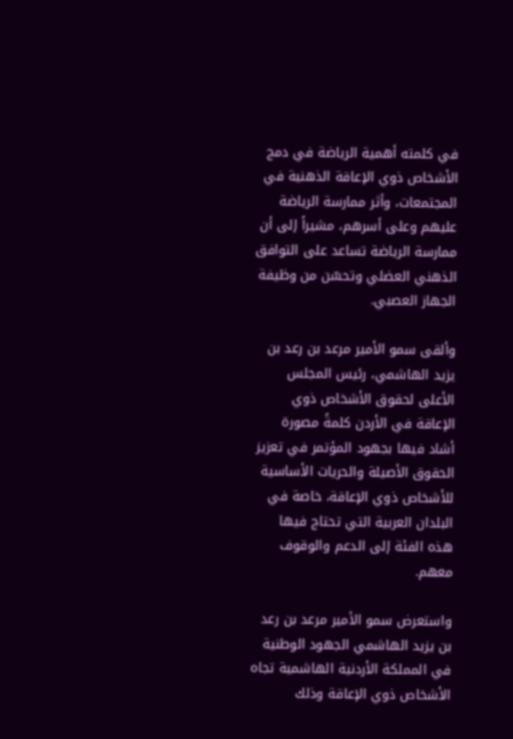في كلمته أهمية الرياضة في دمج الأشخاص ذوي الإعاقة الذهنية في المجتمعات، وأثر ممارسة الرياضة عليهم وعلى أسرهم، مشيراً إلى أن ممارسة الرياضة تساعد على التوافق الذهني العضلي وتحسّن من وظيفة الجهاز العصبي.

وألقى سمو الأمير مرعد بن رعد بن يزيد الهاشمي، رئيس المجلس الأعلى لحقوق الأشخاص ذوي الإعاقة في الأردن كلمةً مصورة أشاد فيها بجهود المؤتمر في تعزيز الحقوق الأصيلة والحريات الأساسية للأشخاص ذوي الإعاقة، خاصة في البلدان العربية التي تحتاج فيها هذه الفئة إلى الدعم والوقوف معهم.

واستعرض سمو الأمير مرعد بن رعد بن يزيد الهاشمي الجهود الوطنية في المملكة الأردنية الهاشمية تجاه الأشخاص ذوي الإعاقة وذلك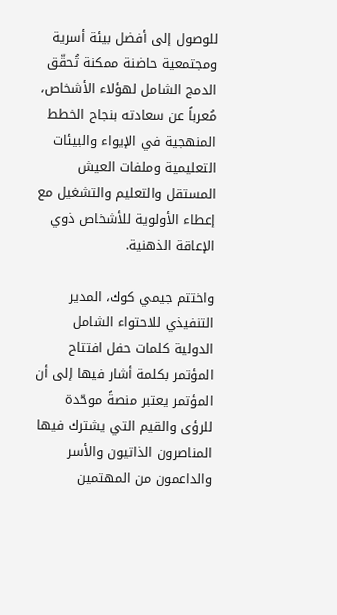للوصول إلى أفضل بيئة أسرية ومجتمعية حاضنة ممكنة تُحقّق الدمج الشامل لهؤلاء الأشخاص، مُعرباً عن سعادته بنجاح الخطط المنهجية في الإيواء والبيئات التعليمية وملفات العيش المستقل والتعليم والتشغيل مع إعطاء الأولوية للأشخاص ذوي الإعاقة الذهنية.

واختتم جيمي كوك، المدير التنفيذي للاحتواء الشامل الدولية كلمات حفل افتتاح المؤتمر بكلمة أشار فيها إلى أن المؤتمر يعتبر منصةً موحّدة للرؤى والقيم التي يشترك فيها المناصرون الذاتيون والأسر والداعمون من المهتمين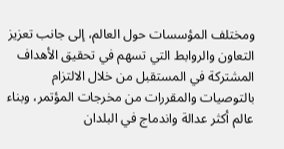ومختلف المؤسسات حول العالم، إلى جانب تعزيز التعاون والروابط التي تسهم في تحقيق الأهداف المشتركة في المستقبل من خلال الالتزام بالتوصيات والمقررات من مخرجات المؤتمر، وبناء عالم أكثر عدالة واندماج في البلدان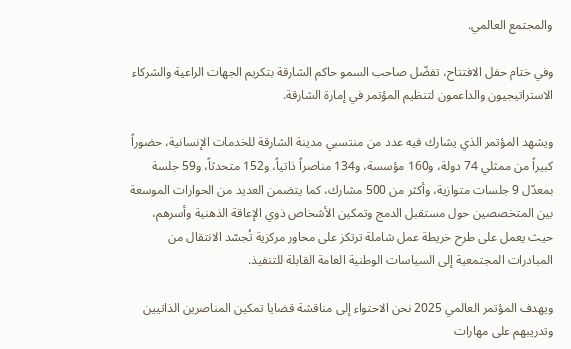والمجتمع العالمي.

وفي ختام حفل الافتتاح، تفضّل صاحب السمو حاكم الشارقة بتكريم الجهات الراعية والشركاء الاستراتيجيون والداعمون لتنظيم المؤتمر في إمارة الشارقة.

ويشهد المؤتمر الذي يشارك فيه عدد من منتسبي مدينة الشارقة للخدمات الإنسانية، حضوراً كبيراً من ممثلي 74 دولة، و160 مؤسسة، و134 مناصراً ذاتياً، و152 متحدثاً، و59 جلسة بمعدّل 9 جلسات متوازية، وأكثر من 500 مشارك، كما يتضمن العديد من الحوارات الموسعة بين المتخصصين حول مستقبل الدمج وتمكين الأشخاص ذوي الإعاقة الذهنية وأسرهم، حيث يعمل على طرح خريطة عمل شاملة ترتكز على محاور مركزية تُجسّد الانتقال من المبادرات المجتمعية إلى السياسات الوطنية العامة القابلة للتنفيذ.

ويهدف المؤتمر العالمي 2025 نحن الاحتواء إلى مناقشة قضايا تمكين المناصرين الذاتيين وتدريبهم على مهارات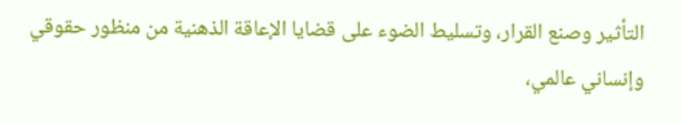التأثير وصنع القرار، وتسليط الضوء على قضايا الإعاقة الذهنية من منظور حقوقي وإنساني عالمي،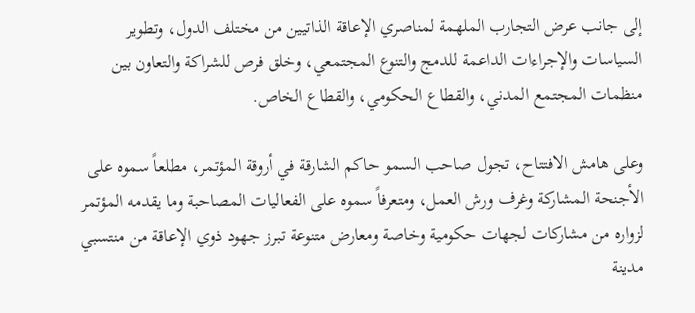إلى جانب عرض التجارب الملهمة لمناصري الإعاقة الذاتيين من مختلف الدول، وتطوير السياسات والإجراءات الداعمة للدمج والتنوع المجتمعي، وخلق فرص للشراكة والتعاون بين منظمات المجتمع المدني، والقطاع الحكومي، والقطاع الخاص.

وعلى هامش الافتتاح، تجول صاحب السمو حاكم الشارقة في أروقة المؤتمر، مطلعاً سموه على الأجنحة المشاركة وغرف ورش العمل، ومتعرفاً سموه على الفعاليات المصاحبة وما يقدمه المؤتمر لزواره من مشاركات لجهات حكومية وخاصة ومعارض متنوعة تبرز جهود ذوي الإعاقة من منتسبي مدينة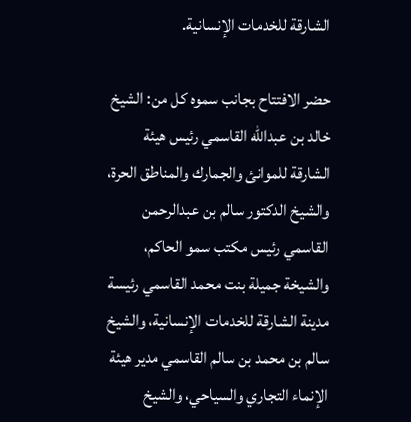الشارقة للخدمات الإنسانية.

حضر الافتتاح بجانب سموه كل من: الشيخ خالد بن عبدالله القاسمي رئيس هيئة الشارقة للموانئ والجمارك والمناطق الحرة، والشيخ الدكتور سالم بن عبدالرحمن القاسمي رئيس مكتب سمو الحاكم، والشيخة جميلة بنت محمد القاسمي رئيسة مدينة الشارقة للخدمات الإنسانية، والشيخ سالم بن محمد بن سالم القاسمي مدير هيئة الإنماء التجاري والسياحي، والشيخ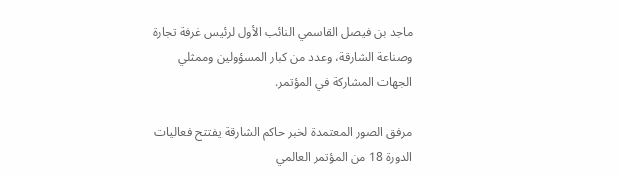ماجد بن فيصل القاسمي النائب الأول لرئيس غرفة تجارة وصناعة الشارقة، وعدد من كبار المسؤولين وممثلي الجهات المشاركة في المؤتمر.

مرفق الصور المعتمدة لخبر حاكم الشارقة يفتتح فعاليات الدورة 18 من المؤتمر العالمي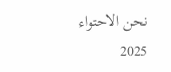نحن الاحتواء 2025